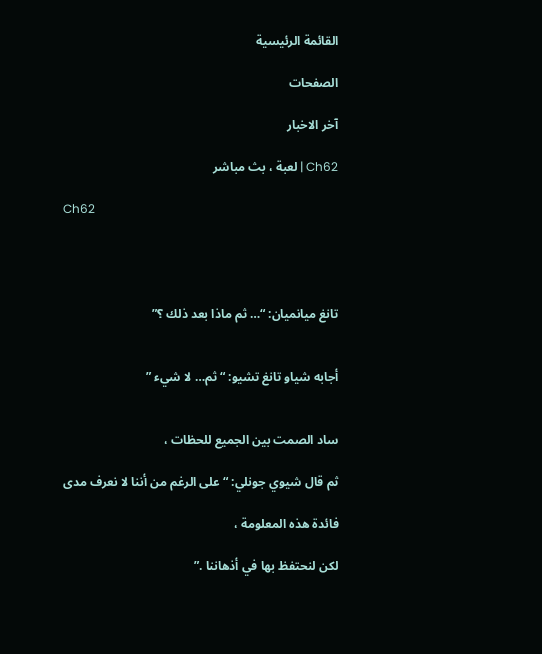القائمة الرئيسية

الصفحات

آخر الاخبار

Ch62 | لعبة ، بث مباشر

Ch62




تانغ ميانميان: “… ثم ماذا بعد ذلك ؟”


أجابه شياو تانغ تشيو: “ ثم… لا شيء ”


ساد الصمت بين الجميع للحظات ،

ثم قال شيوي جونلي: “ على الرغم من أننا لا نعرف مدى

فائدة هذه المعلومة ،

لكن لنحتفظ بها في أذهاننا .”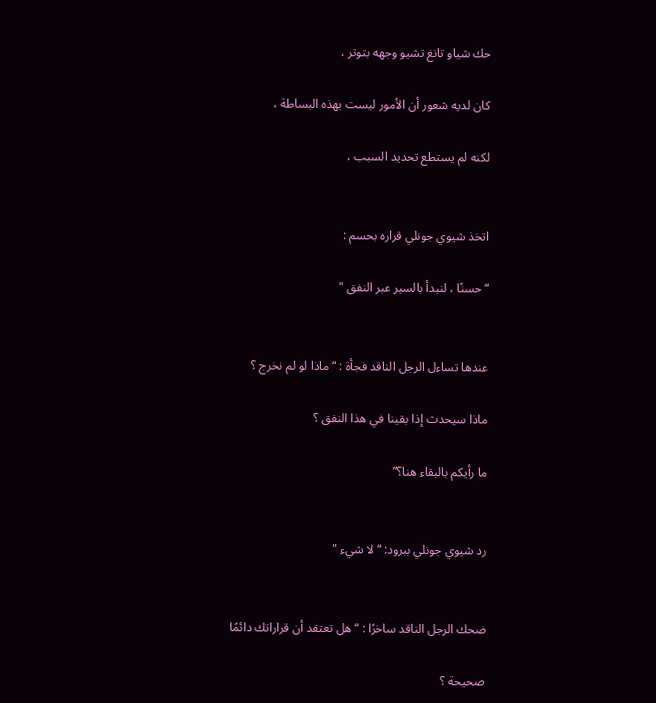حك شياو تانغ تشيو وجهه بتوتر ،

كان لديه شعور أن الأمور ليست بهذه البساطة ،

لكنه لم يستطع تحديد السبب ،


اتخذ شيوي جونلي قراره بحسم :

“ حسنًا ، لنبدأ بالسير عبر النفق "


عندها تساءل الرجل الناقد فجأة : “ ماذا لو لم نخرج ؟

ماذا سيحدث إذا بقينا في هذا النفق ؟

ما رأيكم بالبقاء هنا؟”


رد شيوي جونلي ببرود: “ لا شيء "


ضحك الرجل الناقد ساخرًا : “ هل تعتقد أن قراراتك دائمًا

صحيحة ؟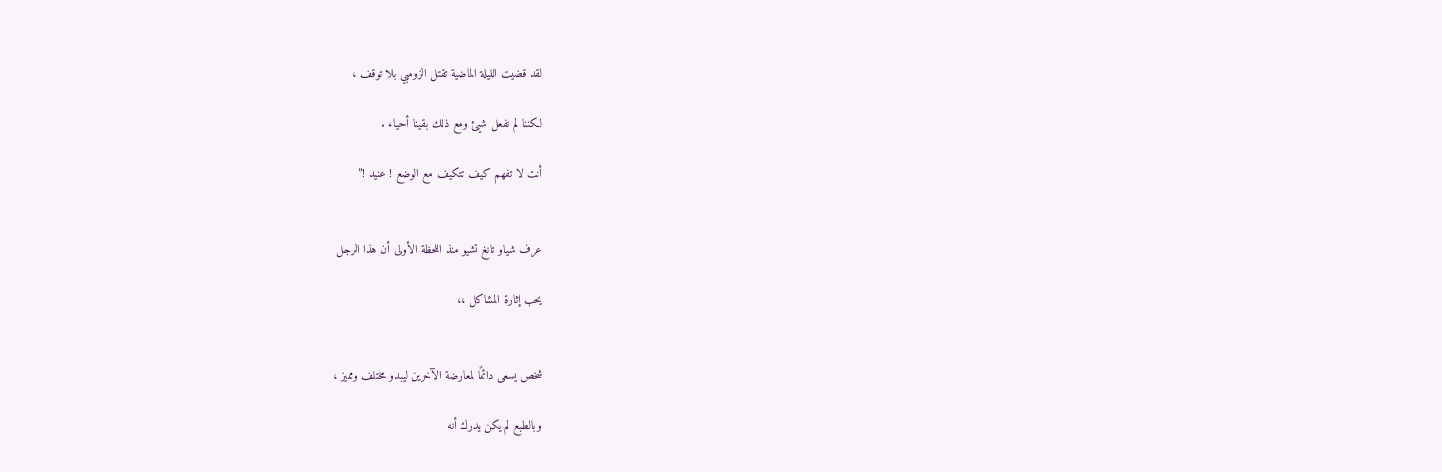لقد قضيت الليلة الماضية تقتل الزومبي بلا توقف ،

لكننا لم نفعل شيئ ومع ذلك بقينا أحياء .

أنت لا تفهم كيف تتكيف مع الوضع ! عنيد !”


عرف شياو تانغ تشيو منذ اللحظة الأولى أن هذا الرجل

يحب إثارة المشاكل ،،


شخص يسعى دائمًا لمعارضة الآخرين ليبدو مختلف ومميز ،

وبالطبع لم يكن يدرك أنه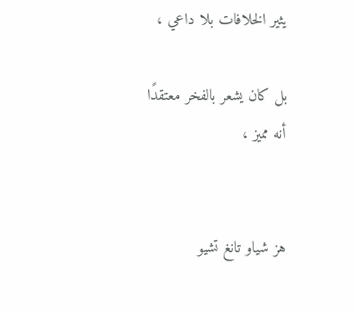يثير الخلافات بلا داعي ،

بل كان يشعر بالفخر معتقدًا أنه مميز ،


هز شياو تانغ تشيو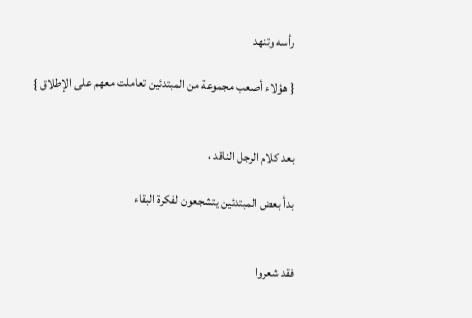رأسه وتنهد

{ هؤلاء أصعب مجموعة من المبتدئين تعاملت معهم على الإطلاق }


بعد كلام الرجل الناقد ،

بدأ بعض المبتدئين يتشجعون لفكرة البقاء


فقد شعروا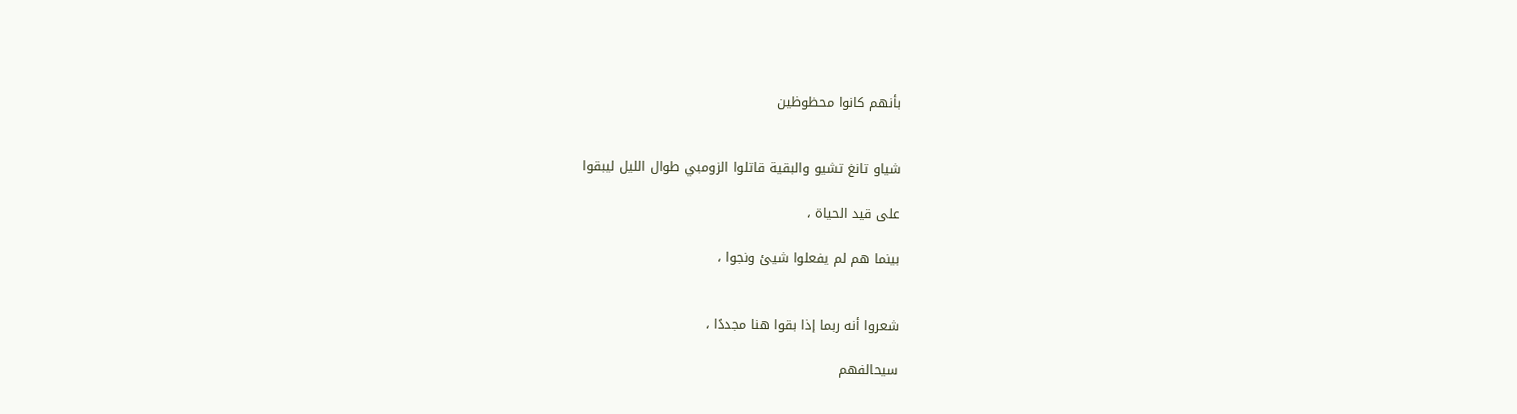بأنهم كانوا محظوظين


شياو تانغ تشيو والبقية قاتلوا الزومبي طوال الليل ليبقوا

على قيد الحياة ،

بينما هم لم يفعلوا شيئ ونجوا ،


شعروا أنه ربما إذا بقوا هنا مجددًا ،

سيحالفهم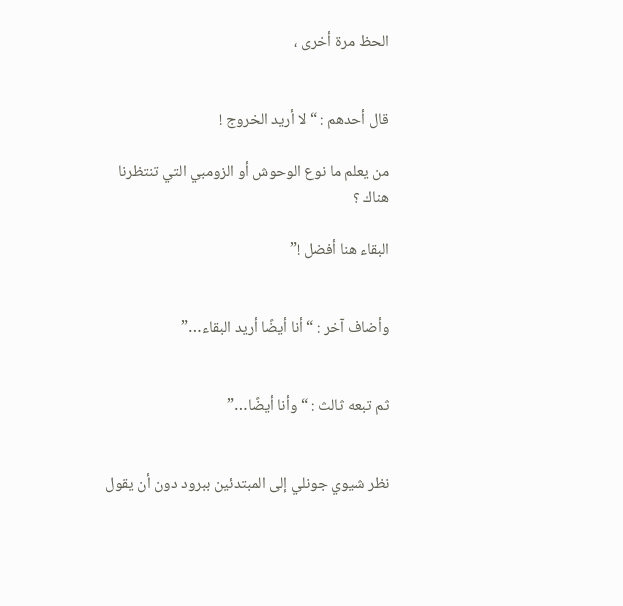الحظ مرة أخرى ،


قال أحدهم : “ لا أريد الخروج !

من يعلم ما نوع الوحوش أو الزومبي التي تنتظرنا هناك ؟

البقاء هنا أفضل !”


وأضاف آخر : “ أنا أيضًا أريد البقاء…”


ثم تبعه ثالث : “ وأنا أيضًا…”


نظر شيوي جونلي إلى المبتدئين ببرود دون أن يقول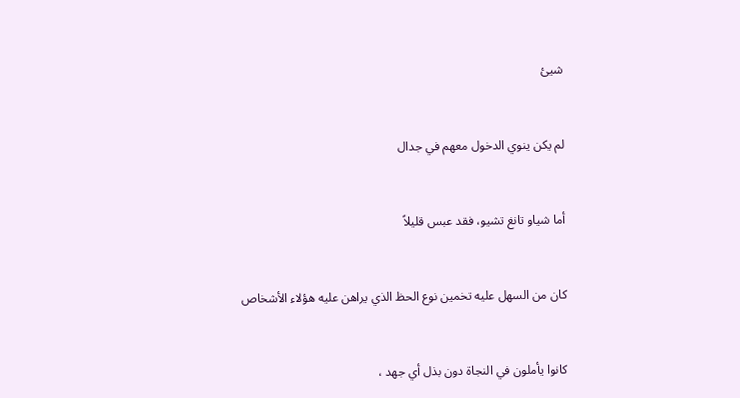شيئ


لم يكن ينوي الدخول معهم في جدال


أما شياو تانغ تشيو، فقد عبس قليلاً


كان من السهل عليه تخمين نوع الحظ الذي يراهن عليه هؤلاء الأشخاص


كانوا يأملون في النجاة دون بذل أي جهد ،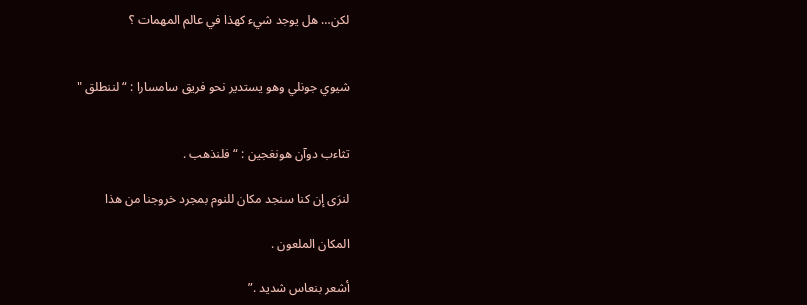لكن… هل يوجد شيء كهذا في عالم المهمات ؟


شيوي جونلي وهو يستدير نحو فريق سامسارا : “لننطلق "


تثاءب دوآن هونغجين : “ فلنذهب .

لنرَى إن كنا سنجد مكان للنوم بمجرد خروجنا من هذا

المكان الملعون .

أشعر بنعاس شديد .”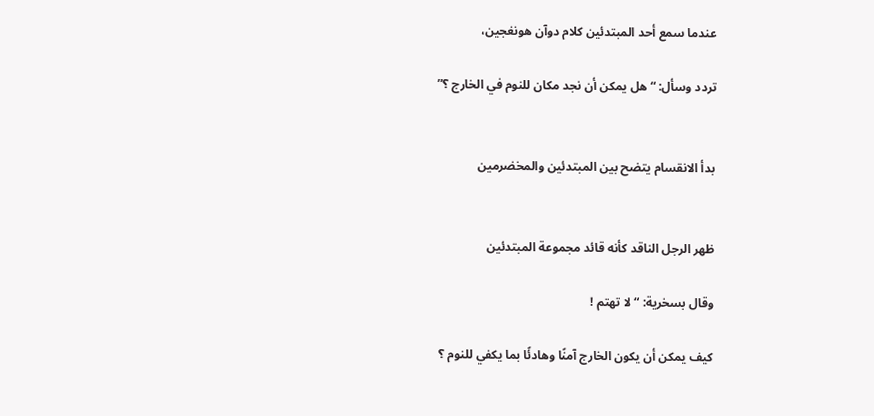عندما سمع أحد المبتدئين كلام دوآن هونغجين،

تردد وسأل: “هل يمكن أن نجد مكان للنوم في الخارج ؟”


بدأ الانقسام يتضح بين المبتدئين والمخضرمين


ظهر الرجل الناقد كأنه قائد مجموعة المبتدئين

وقال بسخرية: “ لا تهتم !

كيف يمكن أن يكون الخارج آمنًا وهادئًا بما يكفي للنوم ؟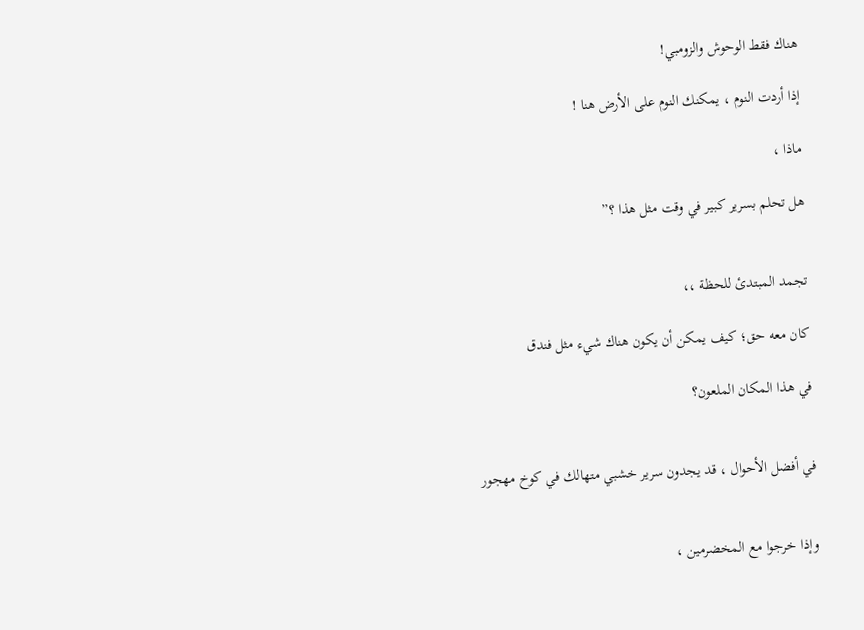هناك فقط الوحوش والزومبي!

إذا أردت النوم ، يمكنك النوم على الأرض هنا !

ماذا ،

هل تحلم بسرير كبير في وقت مثل هذا ؟”


تجمد المبتدئ للحظة ،،

كان معه حق؛ كيف يمكن أن يكون هناك شيء مثل فندق

في هذا المكان الملعون؟


في أفضل الأحوال ، قد يجدون سرير خشبي متهالك في كوخ مهجور


وإذا خرجوا مع المخضرمين ،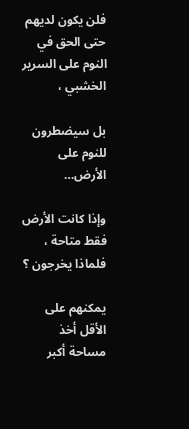فلن يكون لديهم حتى الحق في النوم على السرير الخشبي ،

بل سيضطرون للنوم على الأرض…

وإذا كانت الأرض فقط متاحة ، فلماذا يخرجون ؟

يمكنهم على الأقل أخذ مساحة أكبر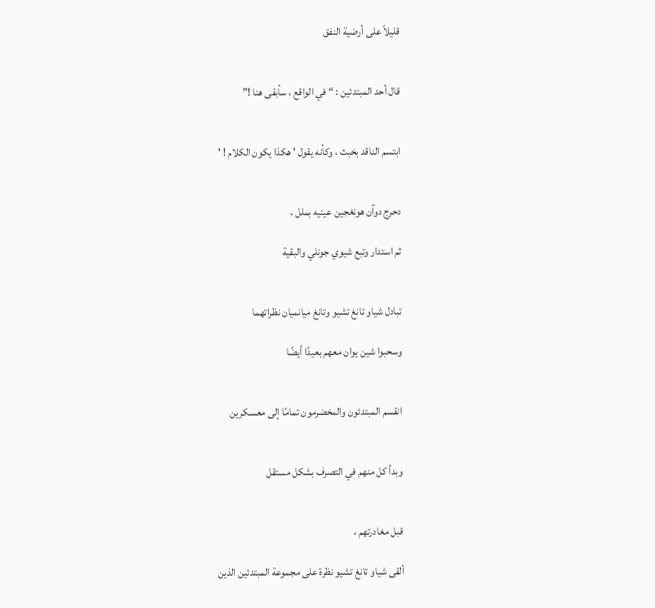قليلاً على أرضية النفق


قال أحد المبتدئين : “ في الواقع ، سأبقى هنا !”


ابتسم الناقد بخبث ، وكأنه يقول ' هكذا يكون الكلام ! '


دحرج دوآن هونغجين عينيه بملل ،

ثم استدار وتبع شيوي جونلي والبقية


تبادل شياو تانغ تشيو وتانغ ميانميان نظراتهما

وسحبوا شين يوان معهم بعيدًا أيضًا


انقسم المبتدئون والمخضرمون تمامًا إلى معسكرين


وبدأ كل منهم في التصرف بشكل مستقل


قبل مغادرتهم ،

ألقى شياو تانغ تشيو نظرة على مجموعة المبتدئين الذين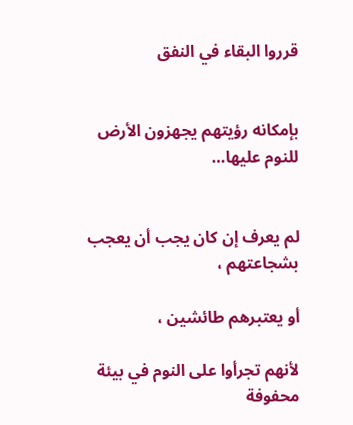قرروا البقاء في النفق


بإمكانه رؤيتهم يجهزون الأرض للنوم عليها…


لم يعرف إن كان يجب أن يعجب بشجاعتهم ،

أو يعتبرهم طائشين ،

لأنهم تجرأوا على النوم في بيئة محفوفة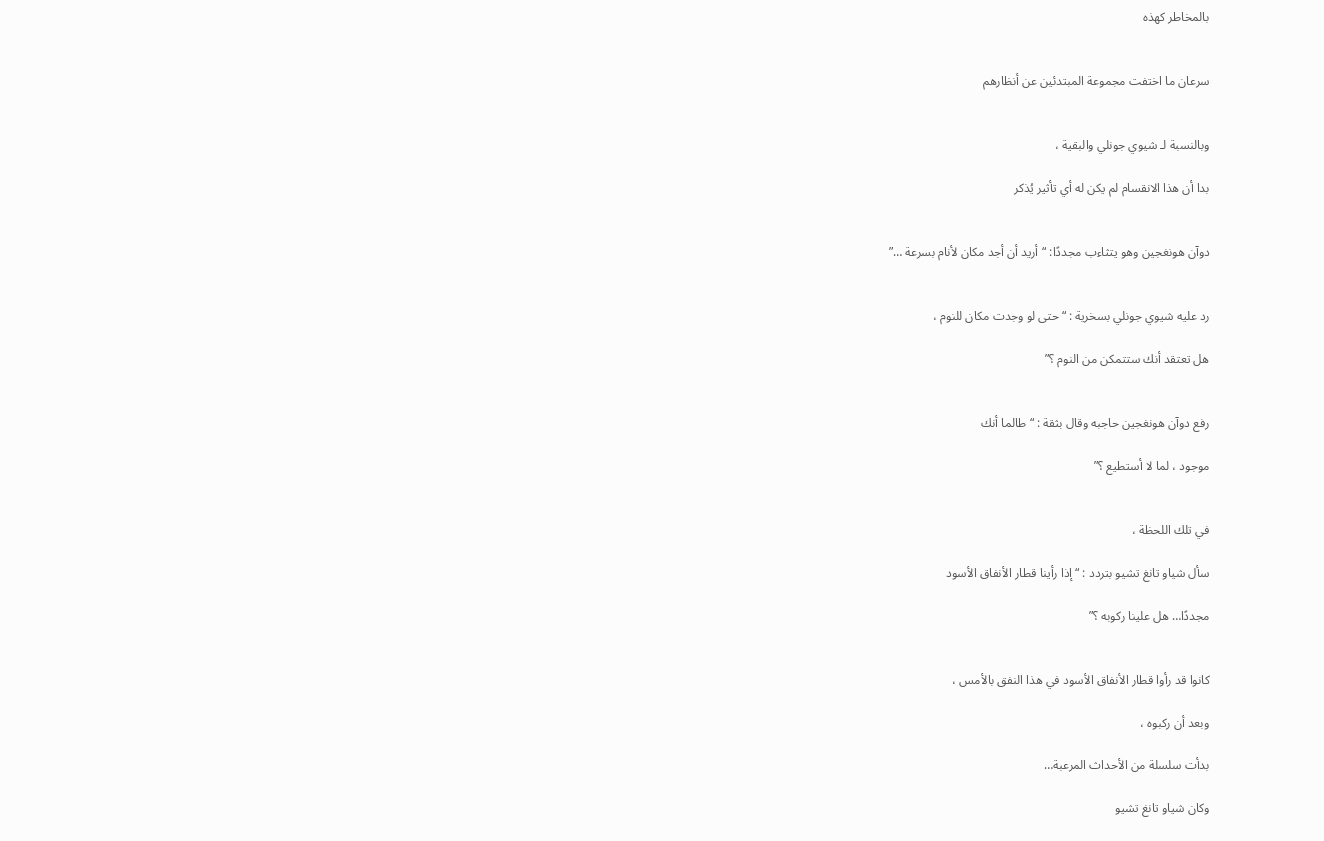بالمخاطر كهذه


سرعان ما اختفت مجموعة المبتدئين عن أنظارهم


وبالنسبة لـ شيوي جونلي والبقية ،

بدا أن هذا الانقسام لم يكن له أي تأثير يُذكر


دوآن هونغجين وهو يتثاءب مجددًا: “أريد أن أجد مكان لأنام بسرعة …”


رد عليه شيوي جونلي بسخرية : “ حتى لو وجدت مكان للنوم ،

هل تعتقد أنك ستتمكن من النوم ؟”


رفع دوآن هونغجين حاجبه وقال بثقة : “ طالما أنك

موجود ، لما لا أستطيع ؟”


في تلك اللحظة ،

سأل شياو تانغ تشيو بتردد : “ إذا رأينا قطار الأنفاق الأسود

مجددًا… هل علينا ركوبه ؟”


كانوا قد رأوا قطار الأنفاق الأسود في هذا النفق بالأمس ،

وبعد أن ركبوه ،

بدأت سلسلة من الأحداث المرعبة…

وكان شياو تانغ تشيو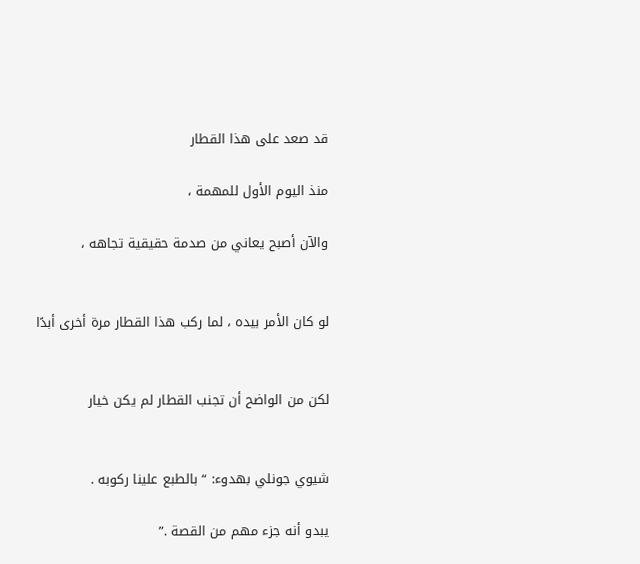قد صعد على هذا القطار

منذ اليوم الأول للمهمة ،

والآن أصبح يعاني من صدمة حقيقية تجاهه ،


لو كان الأمر بيده ، لما ركب هذا القطار مرة أخرى أبدًا


لكن من الواضح أن تجنب القطار لم يكن خيار


شيوي جونلي بهدوء: “ بالطبع علينا ركوبه .

يبدو أنه جزء مهم من القصة .”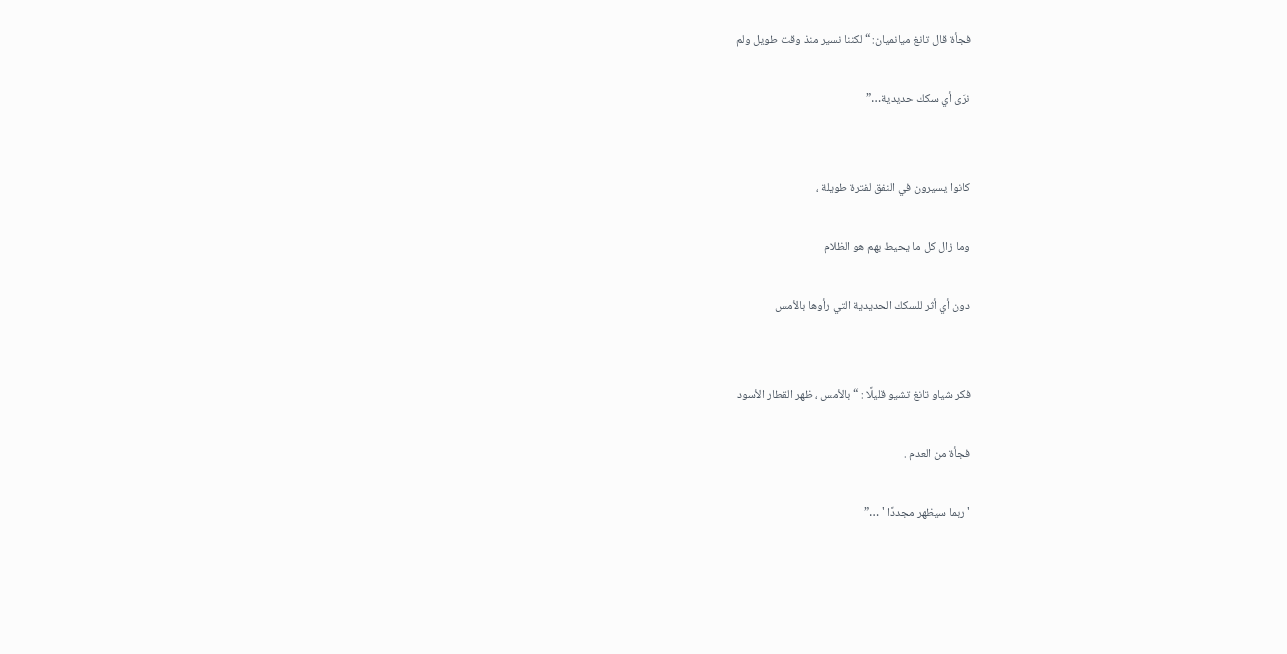فجأة قال تانغ ميانميان: “ لكننا نسير منذ وقت طويل ولم

نرَى أي سكك حديدية…”


كانوا يسيرون في النفق لفترة طويلة ،

وما زال كل ما يحيط بهم هو الظلام

دون أي أثر للسكك الحديدية التي رأوها بالأمس


فكر شياو تانغ تشيو قليلًا : “ بالأمس ، ظهر القطار الأسود

فجأة من العدم .

' ربما سيظهر مجددًا ' …”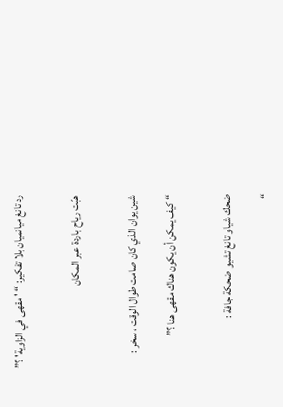رد تانغ ميانميان بلا تفكير: “ ' مقهى في الزاوية' ؟”


هبّت رياح باردة عبر المكان


شين يوان الذي كان صامت طوال الوقت ، سخر :

“ كيف يمكن أن يكون هناك مقهى هنا ؟”


ضحك شياو تانغ تشيو ضحكة جافة :

“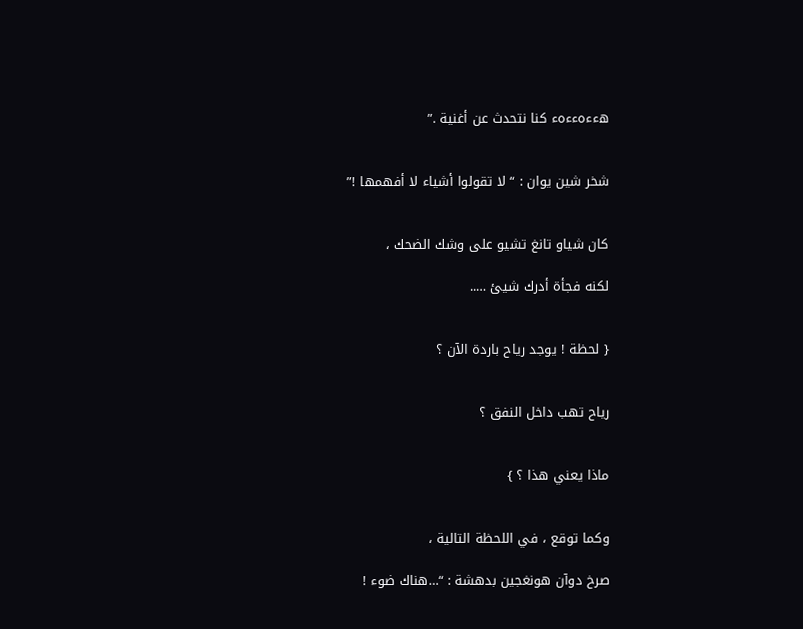هءءهءءهء كنا نتحدث عن أغنية .”


شخر شين يوان : “ لا تقولوا أشياء لا أفهمها !”


كان شياو تانغ تشيو على وشك الضحك ،

لكنه فجأة أدرك شيئ …..


{ لحظة ! يوجد رياح باردة الآن ؟


رياح تهب داخل النفق ؟


ماذا يعني هذا ؟ }


وكما توقع ، في اللحظة التالية ،

صرخ دوآن هونغجين بدهشة : “…هناك ضوء !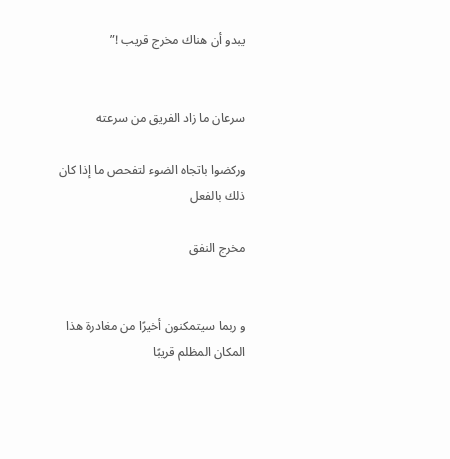يبدو أن هناك مخرج قريب !”


سرعان ما زاد الفريق من سرعته

وركضوا باتجاه الضوء لتفحص ما إذا كان ذلك بالفعل

مخرج النفق


و ربما سيتمكنون أخيرًا من مغادرة هذا المكان المظلم قريبًا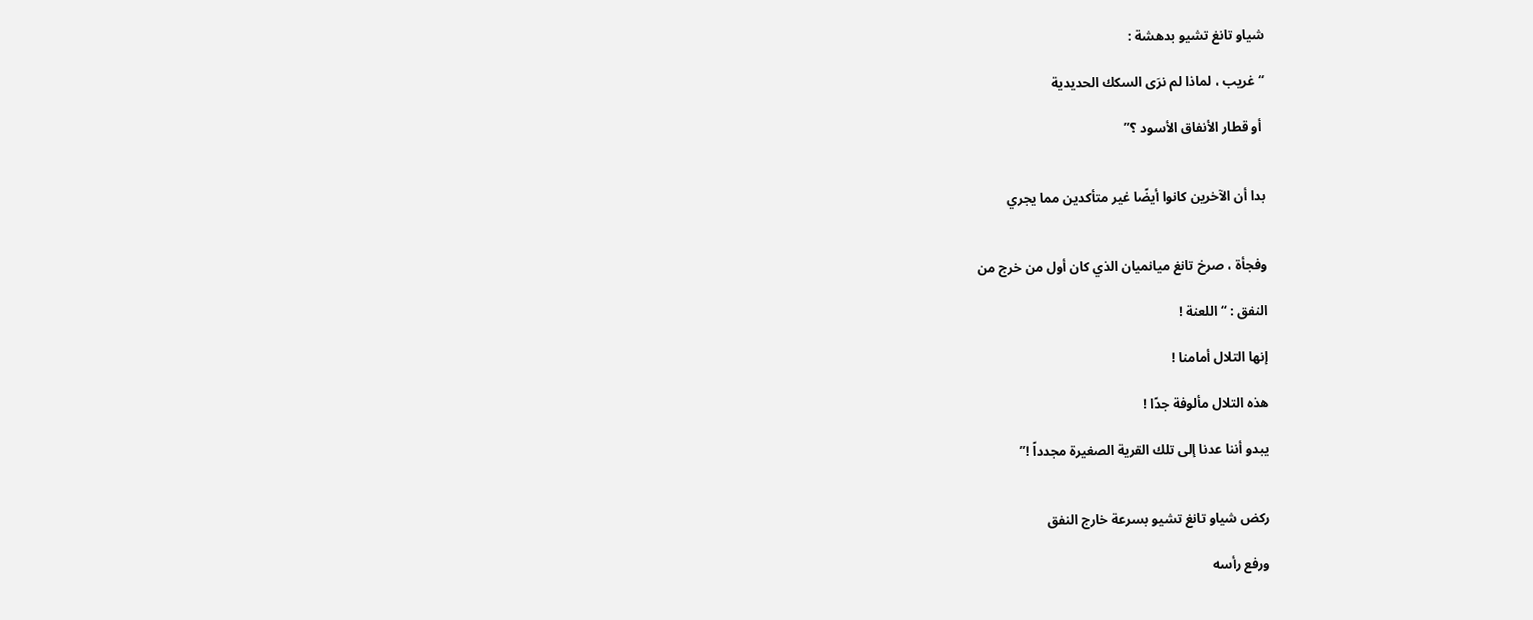شياو تانغ تشيو بدهشة :

“ غريب ، لماذا لم نرَى السكك الحديدية

 أو قطار الأنفاق الأسود ؟”


بدا أن الآخرين كانوا أيضًا غير متأكدين مما يجري


وفجأة ، صرخ تانغ ميانميان الذي كان أول من خرج من

النفق : “ اللعنة !

إنها التلال أمامنا !

هذه التلال مألوفة جدًا !

يبدو أننا عدنا إلى تلك القرية الصغيرة مجدداً !”


ركض شياو تانغ تشيو بسرعة خارج النفق

ورفع رأسه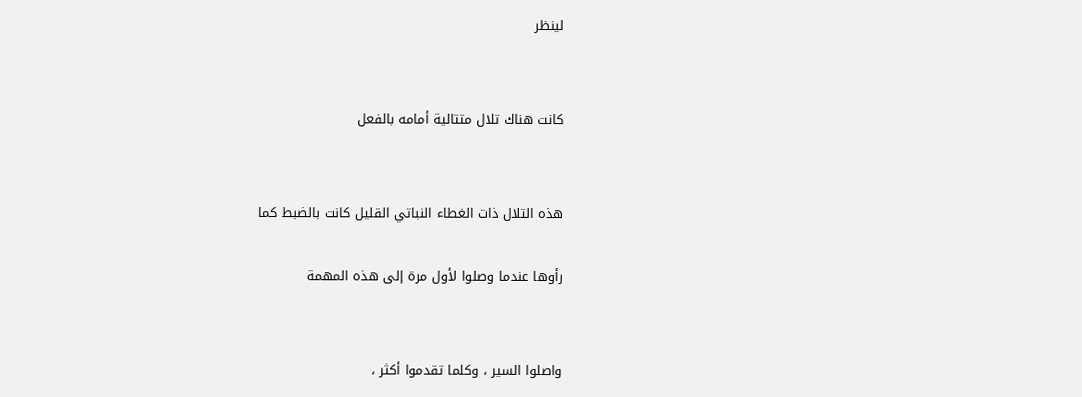لينظر


كانت هناك تلال متتالية أمامه بالفعل


هذه التلال ذات الغطاء النباتي القليل كانت بالضبط كما

رأوها عندما وصلوا لأول مرة إلى هذه المهمة


واصلوا السير ، وكلما تقدموا أكثر ،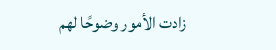زادت الأمور وضوحًا لهم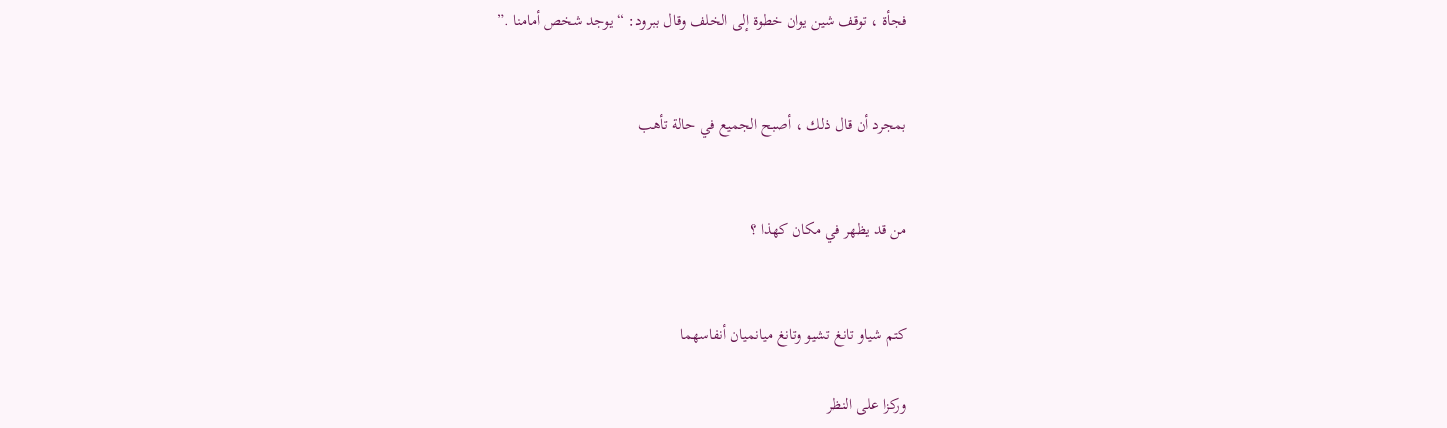فجأة ، توقف شين يوان خطوة إلى الخلف وقال ببرود: “ يوجد شخص أمامنا .”


بمجرد أن قال ذلك ، أصبح الجميع في حالة تأهب


من قد يظهر في مكان كهذا ؟


كتم شياو تانغ تشيو وتانغ ميانميان أنفاسهما

وركزا على النظر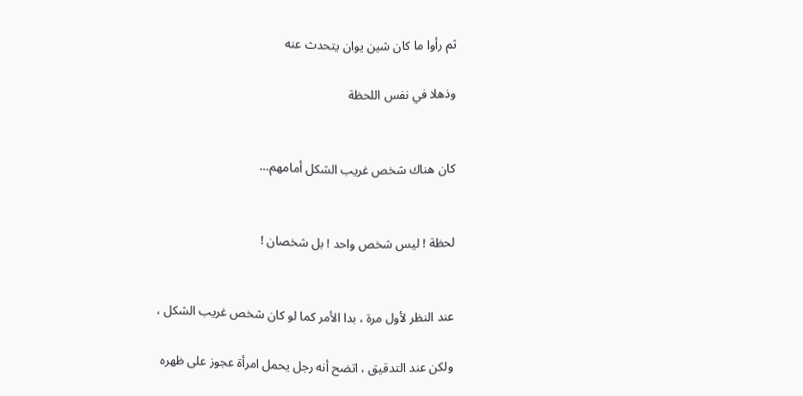ثم رأوا ما كان شين يوان يتحدث عنه

وذهلا في نفس اللحظة


كان هناك شخص غريب الشكل أمامهم…


لحظة ! ليس شخص واحد ! بل شخصان !


عند النظر لأول مرة ، بدا الأمر كما لو كان شخص غريب الشكل ،

ولكن عند التدقيق ، اتضح أنه رجل يحمل امرأة عجوز على ظهره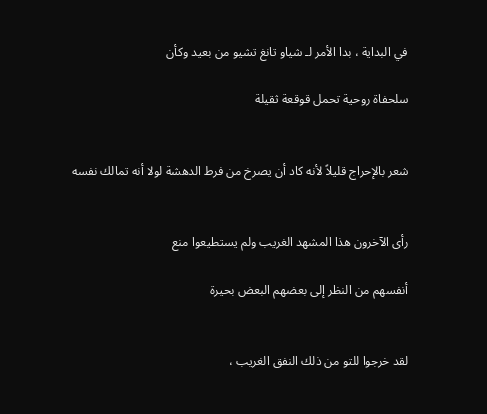في البداية ، بدا الأمر لـ شياو تانغ تشيو من بعيد وكأن

سلحفاة روحية تحمل قوقعة ثقيلة


شعر بالإحراج قليلاً لأنه كاد أن يصرخ من فرط الدهشة لولا أنه تمالك نفسه


رأى الآخرون هذا المشهد الغريب ولم يستطيعوا منع

أنفسهم من النظر إلى بعضهم البعض بحيرة


لقد خرجوا للتو من ذلك النفق الغريب ،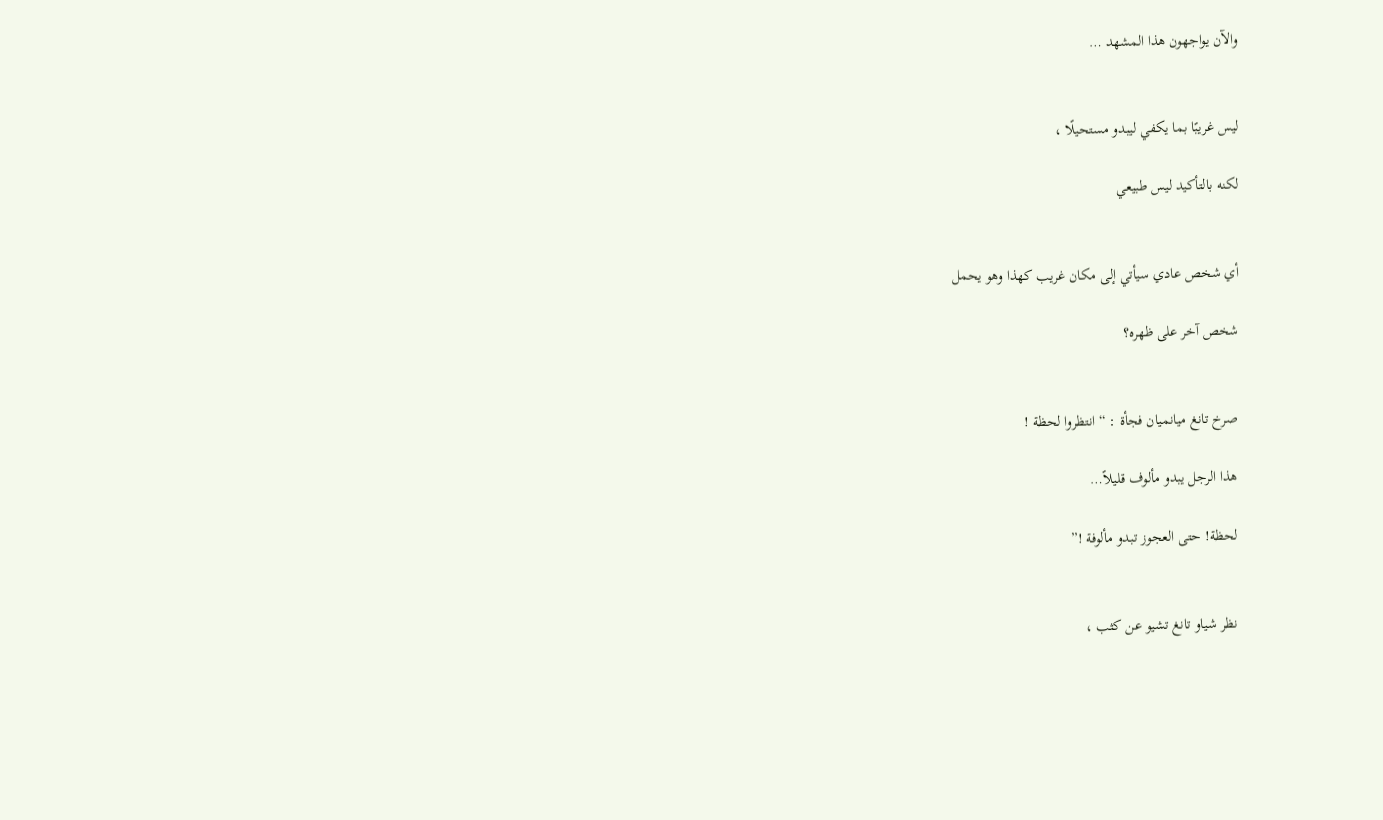والآن يواجهون هذا المشهد …


ليس غريبًا بما يكفي ليبدو مستحيلًا ،

لكنه بالتأكيد ليس طبيعي


أي شخص عادي سيأتي إلى مكان غريب كهذا وهو يحمل

شخص آخر على ظهره؟


صرخ تانغ ميانميان فجأة : “ انتظروا لحظة !

هذا الرجل يبدو مألوف قليلاً…

لحظة! حتى العجوز تبدو مألوفة !”


نظر شياو تانغ تشيو عن كثب ،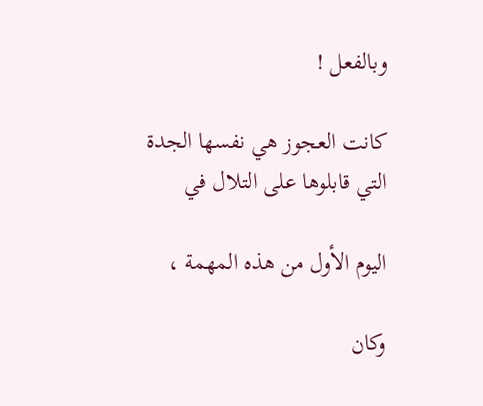وبالفعل !

كانت العجوز هي نفسها الجدة التي قابلوها على التلال في

اليوم الأول من هذه المهمة ،

وكان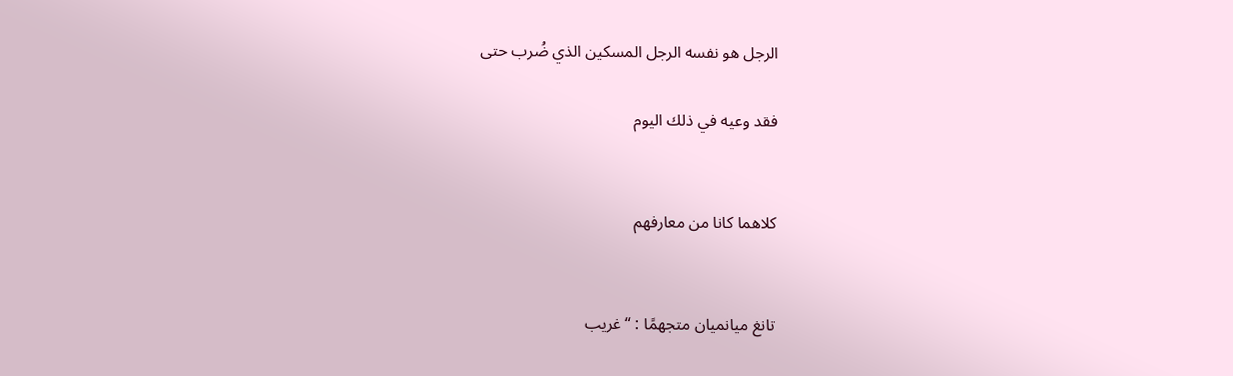الرجل هو نفسه الرجل المسكين الذي ضُرب حتى

فقد وعيه في ذلك اليوم


كلاهما كانا من معارفهم


تانغ ميانميان متجهمًا : “ غريب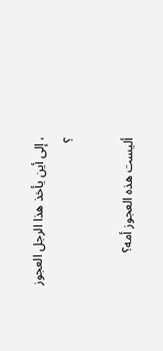، إلى أين يأخذ هذا الرجل العجوز ؟

أليست هذه العجوز أمه؟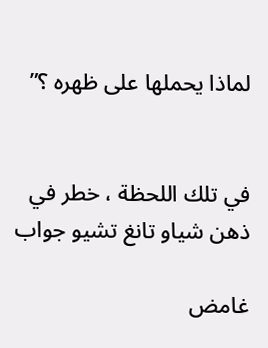لماذا يحملها على ظهره ؟”


في تلك اللحظة ، خطر في ذهن شياو تانغ تشيو جواب

غامض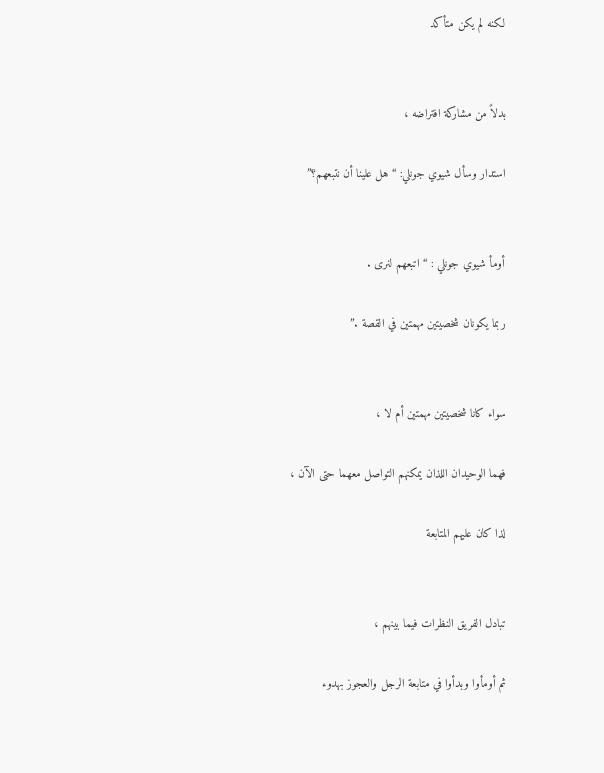لكنه لم يكن متأكد


بدلاً من مشاركة افتراضه ،

استدار وسأل شيوي جونلي: “هل علينا أن نتبعهم؟”


أومأ شيوي جونلي : “ اتبعهم لنرى .

ربما يكونان شخصيتين مهمتين في القصة .”


سواء كانا شخصيتين مهمتين أم لا ،

فهما الوحيدان اللذان يمكنهم التواصل معهما حتى الآن ،

لذا كان عليهم المتابعة


تبادل الفريق النظرات فيما بينهم ،

ثم أومأوا وبدأوا في متابعة الرجل والعجوز بهدوء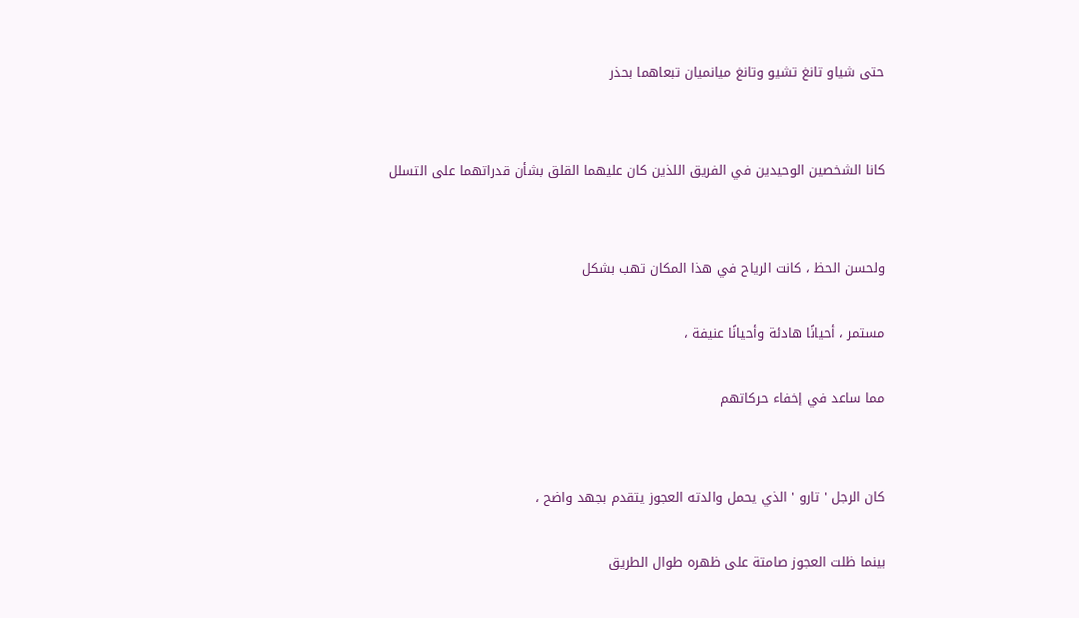حتى شياو تانغ تشيو وتانغ ميانميان تبعاهما بحذر


كانا الشخصين الوحيدين في الفريق اللذين كان عليهما القلق بشأن قدراتهما على التسلل


ولحسن الحظ ، كانت الرياح في هذا المكان تهب بشكل

مستمر ، أحيانًا هادئة وأحيانًا عنيفة ،

مما ساعد في إخفاء حركاتهم


كان الرجل ' تارو ' الذي يحمل والدته العجوز يتقدم بجهد واضح ،

بينما ظلت العجوز صامتة على ظهره طوال الطريق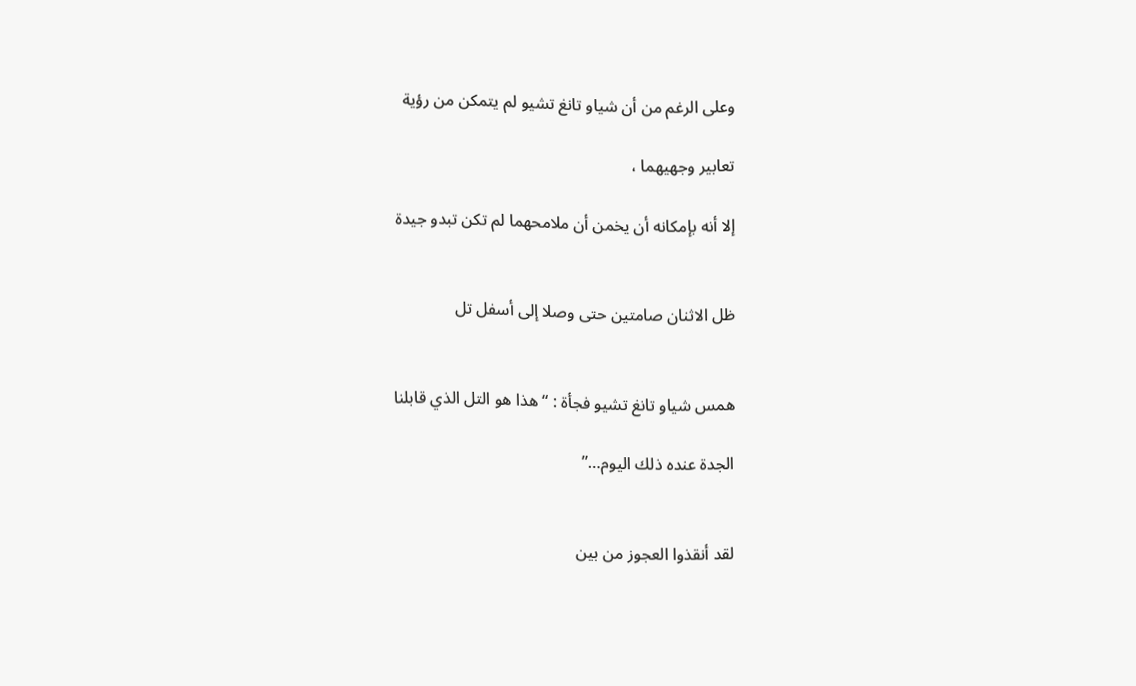وعلى الرغم من أن شياو تانغ تشيو لم يتمكن من رؤية

تعابير وجهيهما ،

إلا أنه بإمكانه أن يخمن أن ملامحهما لم تكن تبدو جيدة


ظل الاثنان صامتين حتى وصلا إلى أسفل تل


همس شياو تانغ تشيو فجأة : “ هذا هو التل الذي قابلنا

الجدة عنده ذلك اليوم…”


لقد أنقذوا العجوز من بين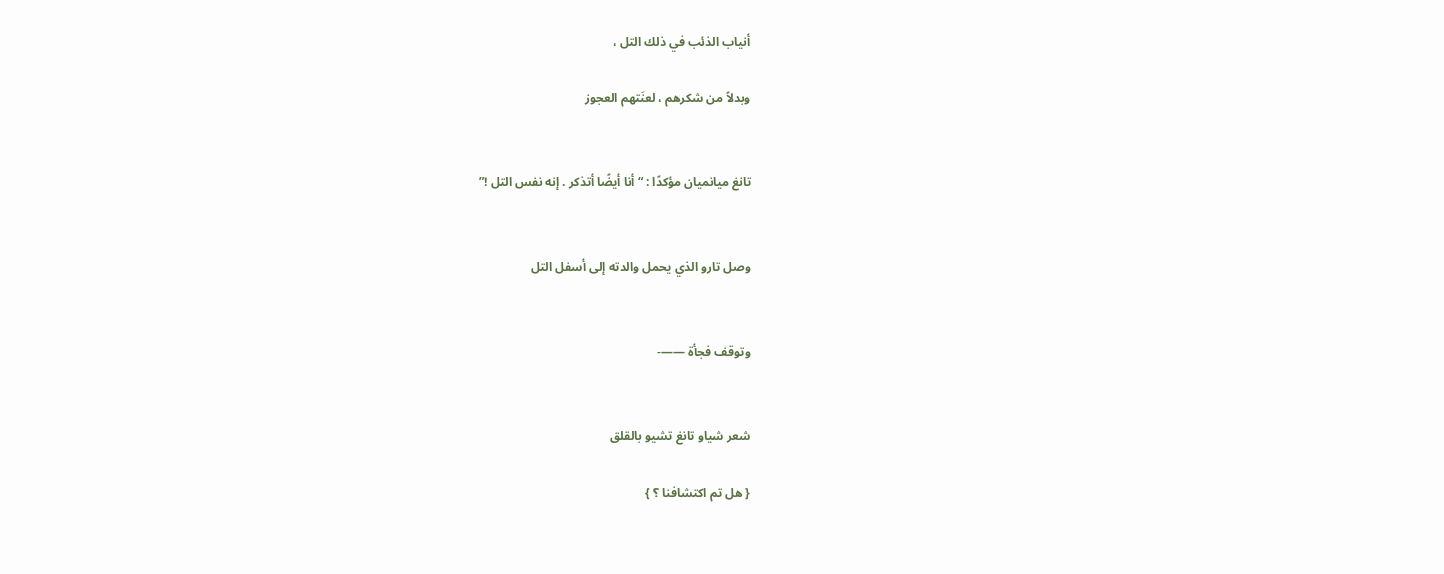أنياب الذئب في ذلك التل ،

وبدلاً من شكرهم ، لعنَتهم العجوز


تانغ ميانميان مؤكدًا : “ أنا أيضًا أتذكر . إنه نفس التل !”


وصل تارو الذي يحمل والدته إلى أسفل التل


وتوقف فجأة ——-


شعر شياو تانغ تشيو بالقلق

{ هل تم اكتشافنا ؟ }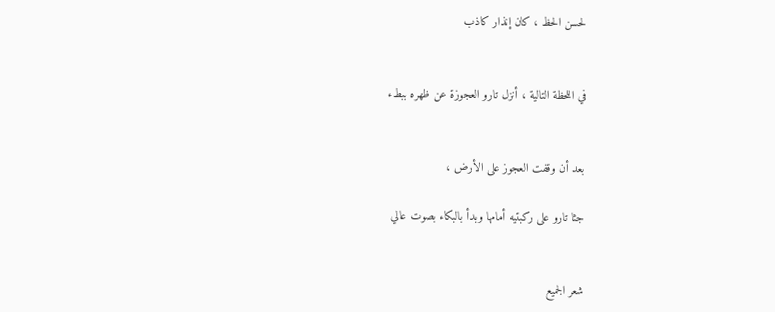لحسن الحظ ، كان إنذار كاذب


في اللحظة التالية ، أنزل تارو العجوزة عن ظهره ببطء


بعد أن وقفت العجوز على الأرض ،

جثا تارو على ركبتيه أمامها وبدأ بالبكاء بصوت عالي


شعر الجميع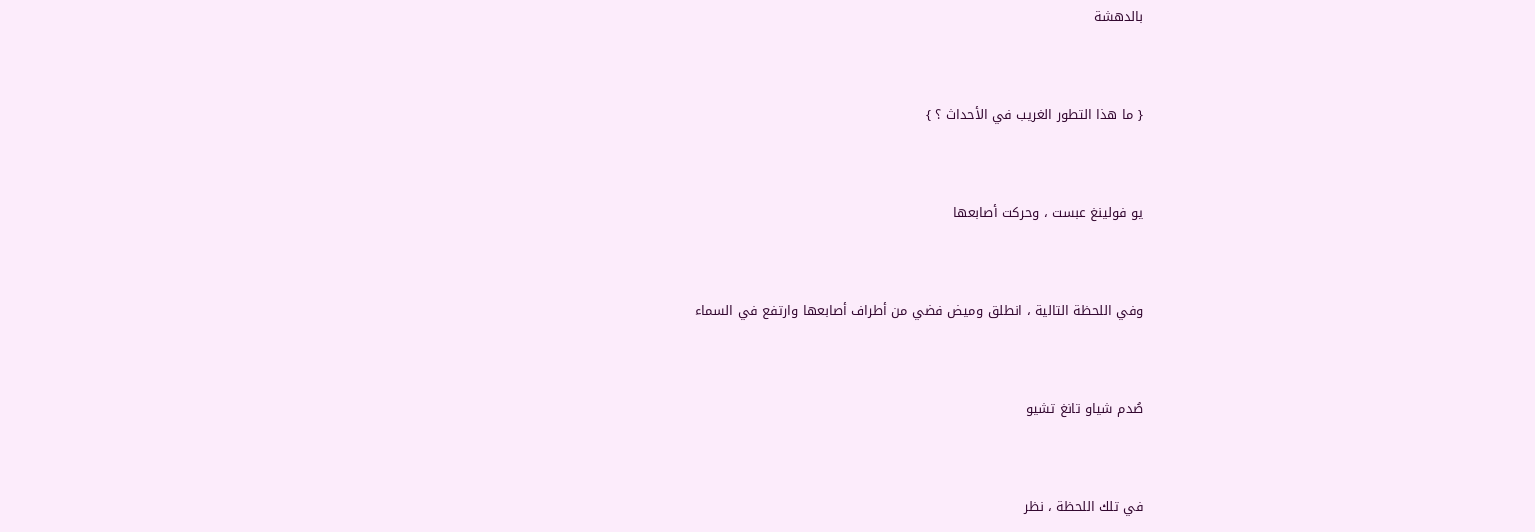بالدهشة


{ ما هذا التطور الغريب في الأحداث ؟ }


يو فولينغ عبست ، وحركت أصابعها


وفي اللحظة التالية ، انطلق وميض فضي من أطراف أصابعها وارتفع في السماء


صُدم شياو تانغ تشيو


في تلك اللحظة ، نظر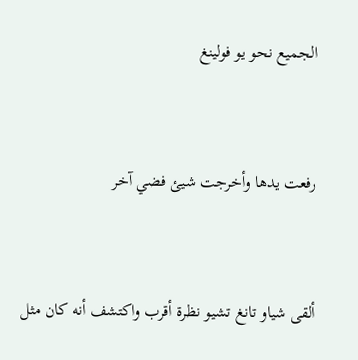الجميع نحو يو فولينغ


رفعت يدها وأخرجت شيئ فضي آخر


ألقى شياو تانغ تشيو نظرة أقرب واكتشف أنه كان مثل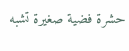حشرة فضية صغيرة تشبه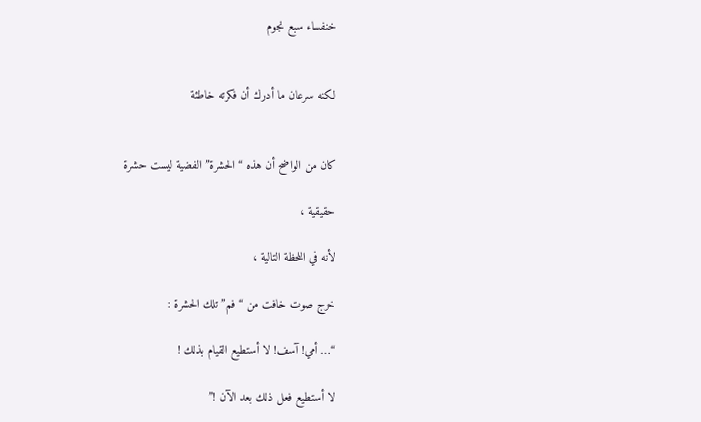خنفساء سبع نجوم


لكنه سرعان ما أدرك أن فكرته خاطئة


كان من الواضح أن هذه “الحشرة” الفضية ليست حشرة

حقيقية ،

لأنه في اللحظة التالية ،

خرج صوت خافت من “فم” تلك الحشرة :

“… أمي! آسف! لا أستطيع القيام بذلك !

لا أستطيع فعل ذلك بعد الآن !”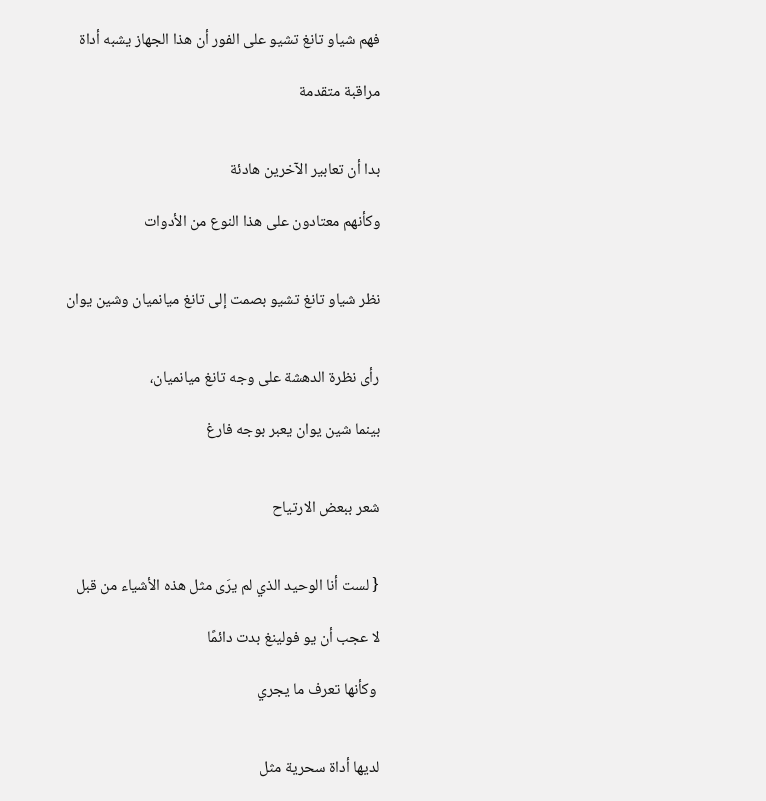فهم شياو تانغ تشيو على الفور أن هذا الجهاز يشبه أداة

مراقبة متقدمة


بدا أن تعابير الآخرين هادئة

وكأنهم معتادون على هذا النوع من الأدوات


نظر شياو تانغ تشيو بصمت إلى تانغ ميانميان وشين يوان


رأى نظرة الدهشة على وجه تانغ ميانميان،

بينما شين يوان يعبر بوجه فارغ


شعر ببعض الارتياح


{ لست أنا الوحيد الذي لم يرَى مثل هذه الأشياء من قبل

لا عجب أن يو فولينغ بدت دائمًا

 وكأنها تعرف ما يجري


لديها أداة سحرية مثل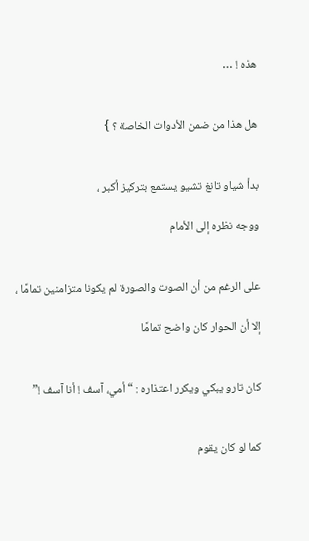هذه ! …


هل هذا من ضمن الأدوات الخاصة ؟ }


بدأ شياو تانغ تشيو يستمع بتركيز أكبر ،

ووجه نظره إلى الأمام


على الرغم من أن الصوت والصورة لم يكونا متزامنين تمامًا ،

إلا أن الحوار كان واضح تمامًا


كان تارو يبكي ويكرر اعتذاره : “ أمي، آسف ! أنا آسف !”


كما لو كان يقوم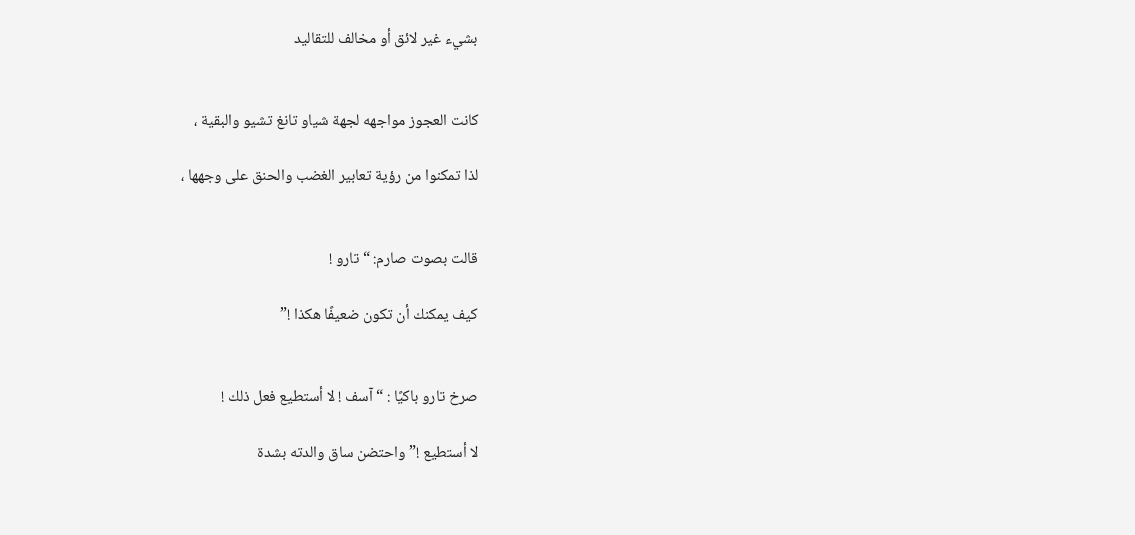بشيء غير لائق أو مخالف للتقاليد


كانت العجوز مواجهه لجهة شياو تانغ تشيو والبقية ،

لذا تمكنوا من رؤية تعابير الغضب والحنق على وجهها ،


قالت بصوت صارم: “ تارو !

كيف يمكنك أن تكون ضعيفًا هكذا !”


صرخ تارو باكيًا : “ آسف ! لا أستطيع فعل ذلك !

لا أستطيع !” واحتضن ساق والدته بشدة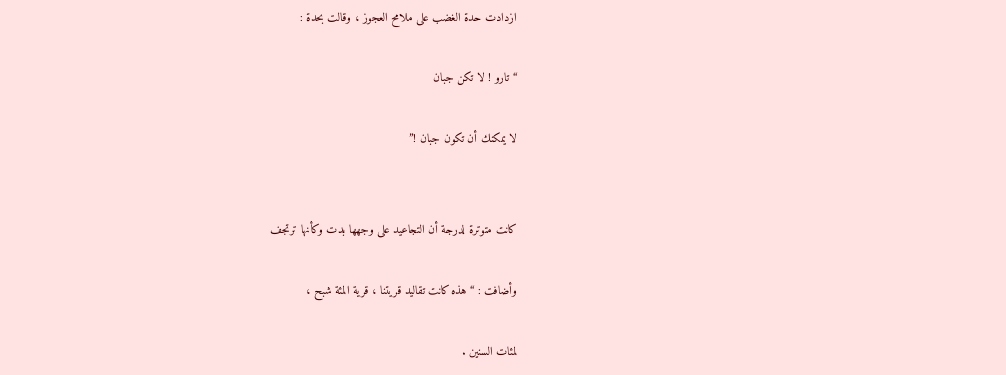ازدادت حدة الغضب على ملامح العجوز ، وقالت بحدة :

“ تارو ! لا تكن جبان

لا يمكنك أن تكون جبان !”


كانت متوترة لدرجة أن التجاعيد على وجهها بدت وكأنها ترتجف

وأضافت : “ هذه كانت تقاليد قريتنا ، قرية المئة شبح ،

لمئات السنين .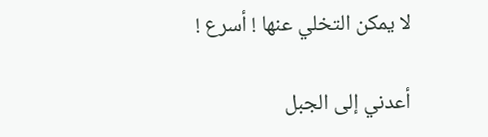لا يمكن التخلي عنها ! أسرع !

أعدني إلى الجبل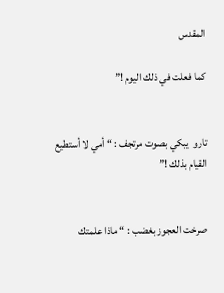المقدس

كما فعلت في ذلك اليوم !”


تارو  يبكي بصوت مرتجف : “ أمي لا أستطيع القيام بذلك !”


صرخت العجوز بغضب : “ ماذا علمتك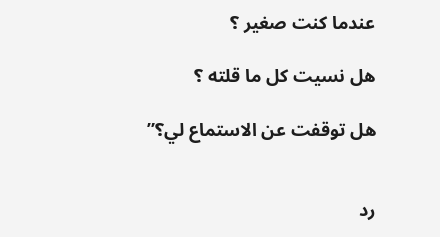عندما كنت صغير ؟

هل نسيت كل ما قلته ؟

هل توقفت عن الاستماع لي؟”


رد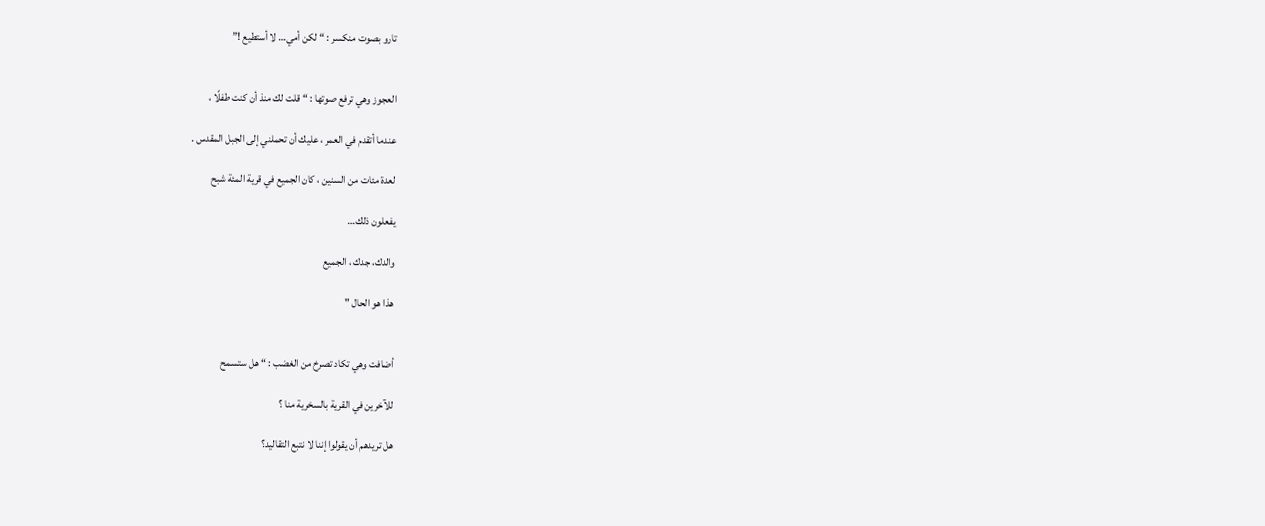تارو بصوت منكسر : “ لكن أمي… لا أستطيع !”


العجوز وهي ترفع صوتها : “ قلت لك منذ أن كنت طفلًا ،

عندما أتقدم في العمر ، عليك أن تحملني إلى الجبل المقدس .

لعدة مئات من السنين ، كان الجميع في قرية المئة شبح

يفعلون ذلك…

والدك، جدك ، الجميع

هذا هو الحال "


أضافت وهي تكاد تصرخ من الغضب : “ هل ستسمح

للآخرين في القرية بالسخرية منا ؟

هل تريدهم أن يقولوا إننا لا نتبع التقاليد؟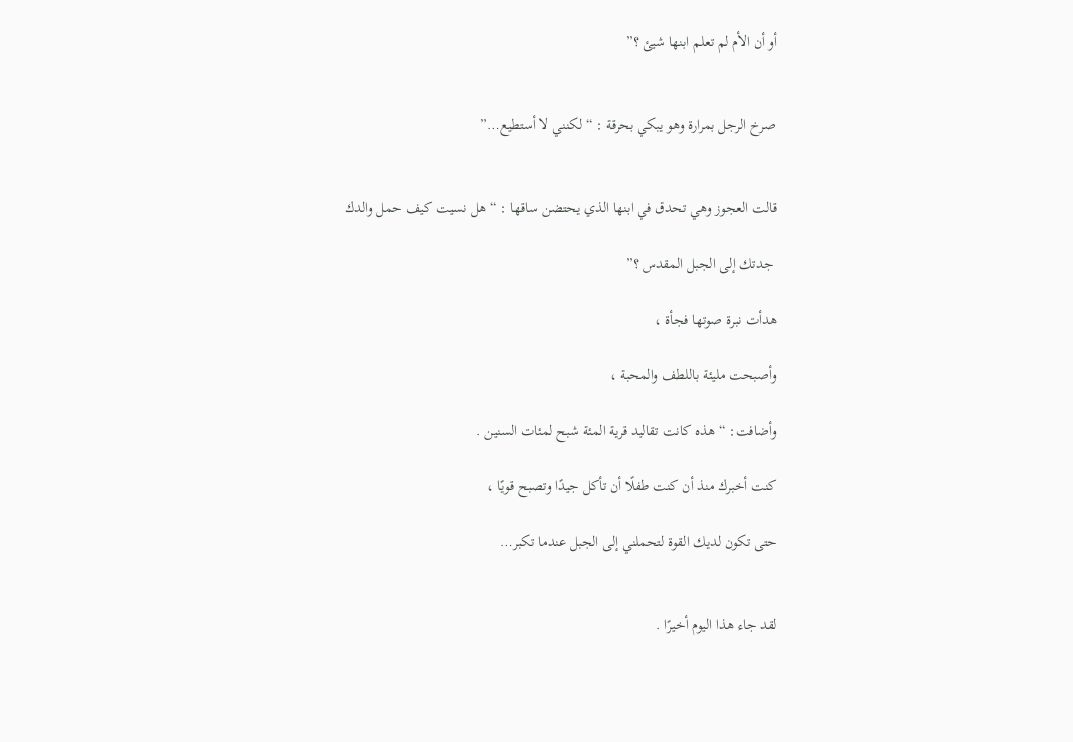أو أن الأم لم تعلم ابنها شيئ ؟”


صرخ الرجل بمرارة وهو يبكي بحرقة : “ لكنني لا أستطيع…”


قالت العجوز وهي تحدق في ابنها الذي يحتضن ساقها : “ هل نسيت كيف حمل والدك

 جدتك إلى الجبل المقدس ؟”

هدأت نبرة صوتها فجأة ،

وأصبحت مليئة باللطف والمحبة ،

وأضافت: “هذه كانت تقاليد قرية المئة شبح لمئات السنين .

كنت أخبرك منذ أن كنت طفلًا أن تأكل جيدًا وتصبح قويًا ،

حتى تكون لديك القوة لتحملني إلى الجبل عندما تكبر…


لقد جاء هذا اليوم أخيرًا .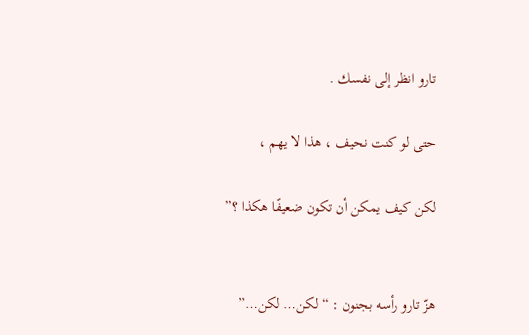تارو انظر إلى نفسك .

حتى لو كنت نحيف ، هذا لا يهم ،

لكن كيف يمكن أن تكون ضعيفًا هكذا ؟”


هزّ تارو رأسه بجنون : “ لكن… لكن…”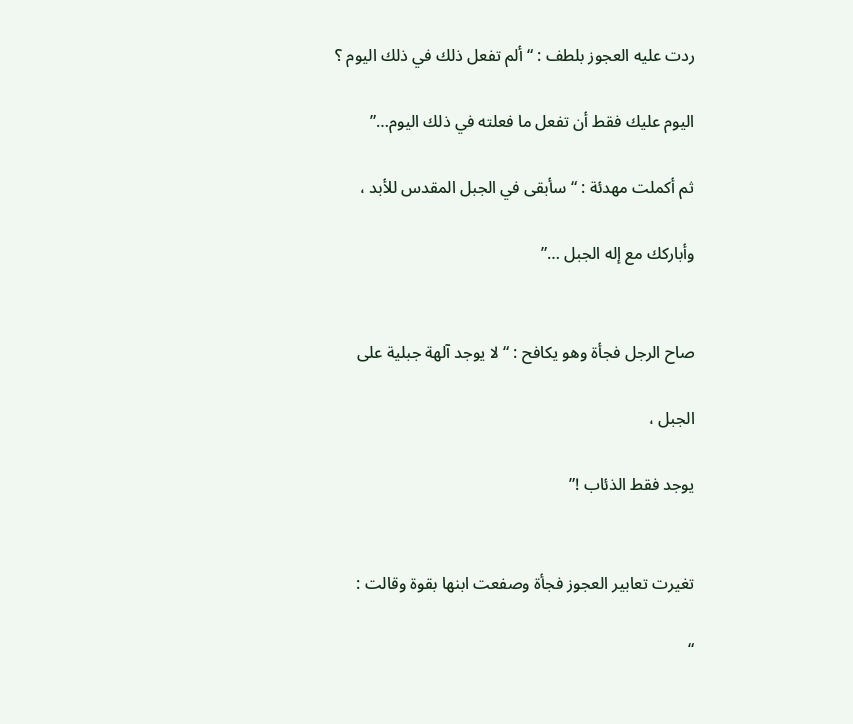ردت عليه العجوز بلطف : “ ألم تفعل ذلك في ذلك اليوم ؟

اليوم عليك فقط أن تفعل ما فعلته في ذلك اليوم…”

ثم أكملت مهدئة : “ سأبقى في الجبل المقدس للأبد ،

وأباركك مع إله الجبل …”


صاح الرجل فجأة وهو يكافح : “ لا يوجد آلهة جبلية على

الجبل ،

يوجد فقط الذئاب !”


تغيرت تعابير العجوز فجأة وصفعت ابنها بقوة وقالت :

“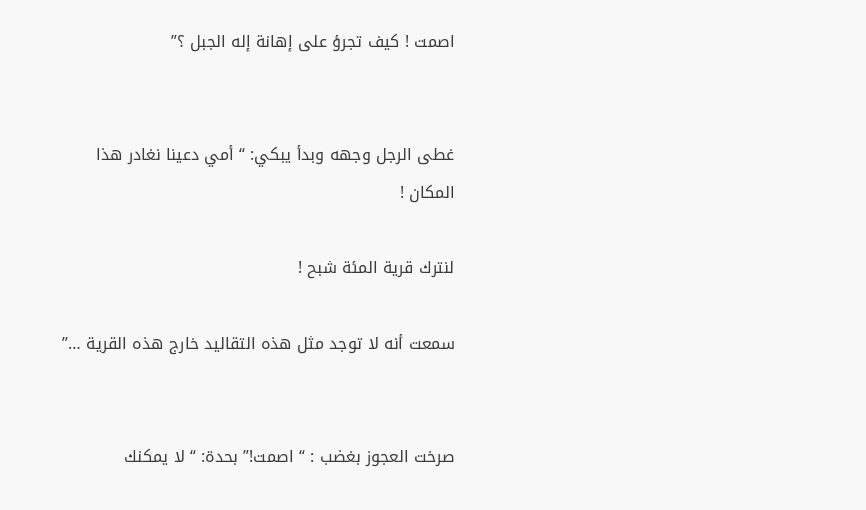اصمت ! كيف تجرؤ على إهانة إله الجبل ؟”


غطى الرجل وجهه وبدأ يبكي: “ أمي دعينا نغادر هذا المكان !

لنترك قرية المئة شبح !

سمعت أنه لا توجد مثل هذه التقاليد خارج هذه القرية …”


صرخت العجوز بغضب : “ اصمت!” بحدة: “ لا يمكنك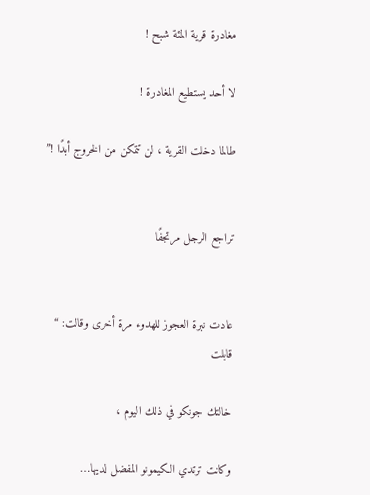مغادرة قرية المئة شبح !

لا أحد يستطيع المغادرة !

طالما دخلت القرية ، لن تتمكن من الخروج أبدًا !”


تراجع الرجل مرتجفًا


عادت نبرة العجوز للهدوء مرة أخرى وقالت: “ قابلت

خالتك جونكو في ذلك اليوم ،

وكانت ترتدي الكيمونو المفضل لديها…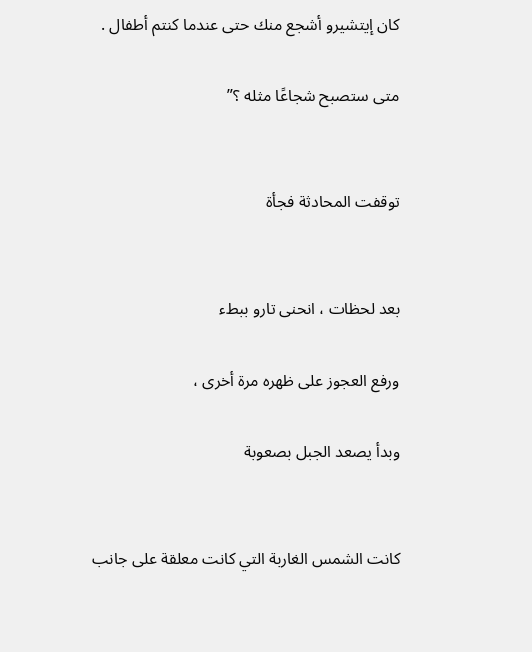كان إيتشيرو أشجع منك حتى عندما كنتم أطفال .

متى ستصبح شجاعًا مثله ؟”


توقفت المحادثة فجأة


بعد لحظات ، انحنى تارو ببطء

ورفع العجوز على ظهره مرة أخرى ،

وبدأ يصعد الجبل بصعوبة


كانت الشمس الغاربة التي كانت معلقة على جانب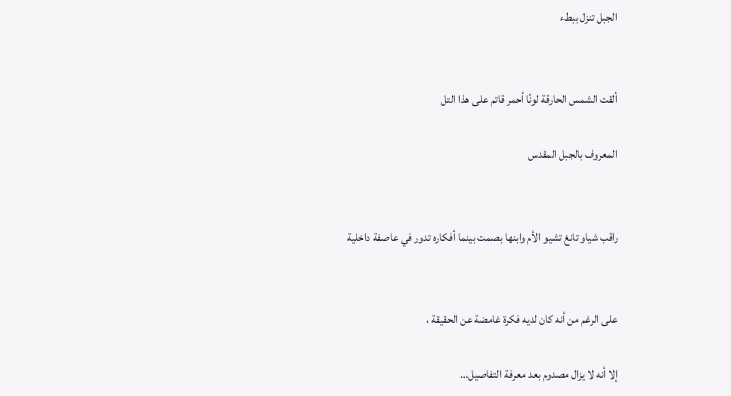الجبل تنزل ببطء


ألقت الشمس الحارقة لونًا أحمر قاتم على هذا التل

المعروف بالجبل المقدس


راقب شياو تانغ تشيو الأم وابنها بصمت بينما أفكاره تدور في عاصفة داخلية


على الرغم من أنه كان لديه فكرة غامضة عن الحقيقة ،

إلا أنه لا يزال مصدوم بعد معرفة التفاصيل…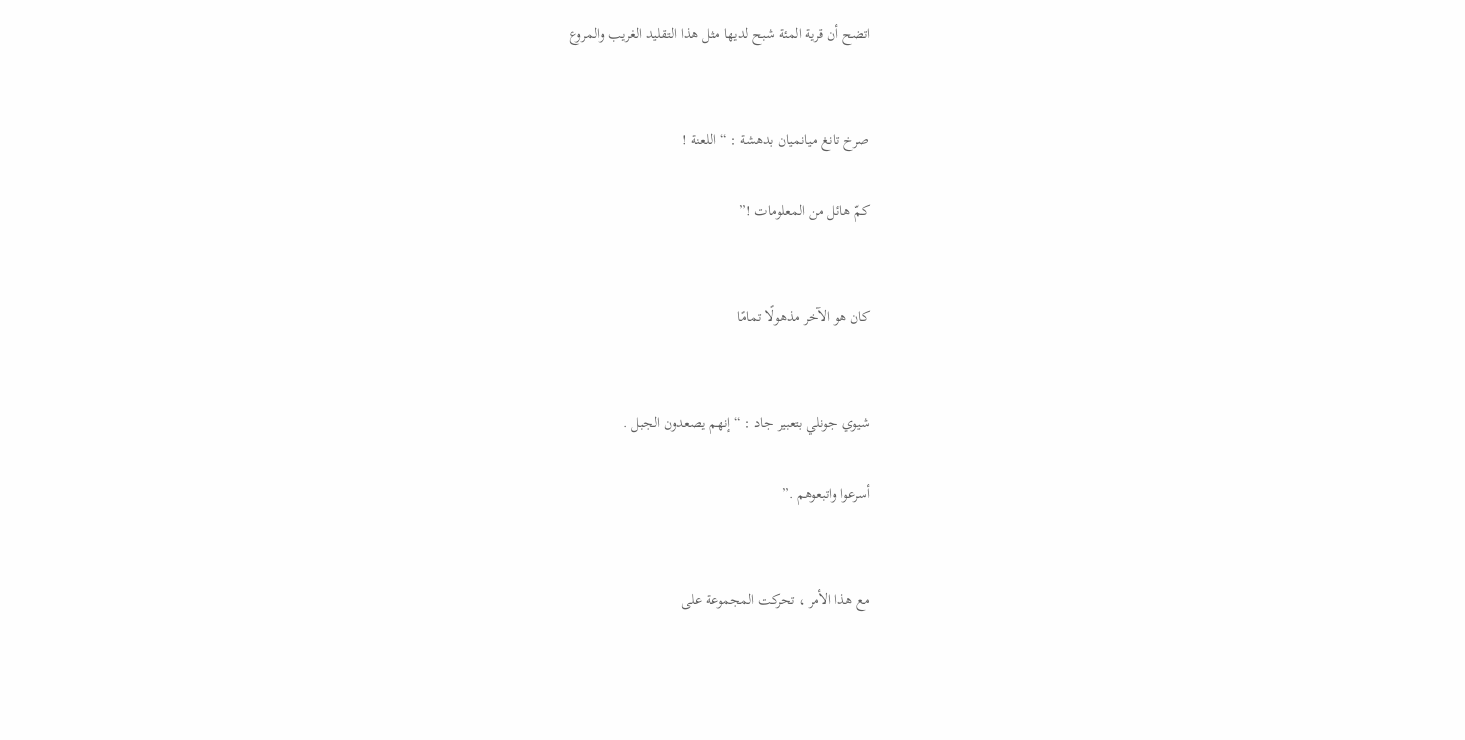اتضح أن قرية المئة شبح لديها مثل هذا التقليد الغريب والمروع


صرخ تانغ ميانميان بدهشة : “ اللعنة !

كمّ هائل من المعلومات !”


كان هو الآخر مذهولًا تمامًا


شيوي جونلي بتعبير جاد : “ إنهم يصعدون الجبل .

أسرعوا واتبعوهم .”


مع هذا الأمر ، تحركت المجموعة على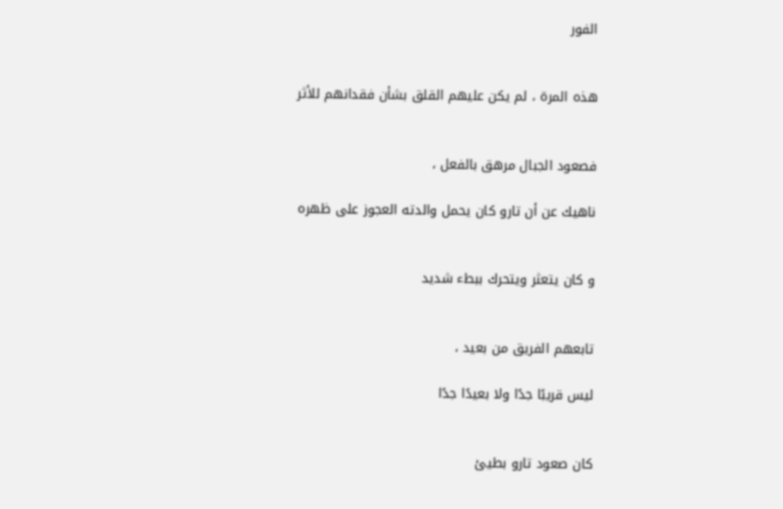الفور


هذه المرة ، لم يكن عليهم القلق بشأن فقدانهم للأثر


فصعود الجبال مرهق بالفعل ،

ناهيك عن أن تارو كان يحمل والدته العجوز على ظهره


و كان يتعثر ويتحرك ببطء شديد


تابعهم الفريق من بعيد ،

ليس قريبًا جدًا ولا بعيدًا جدًا


كان صعود تارو بطيئ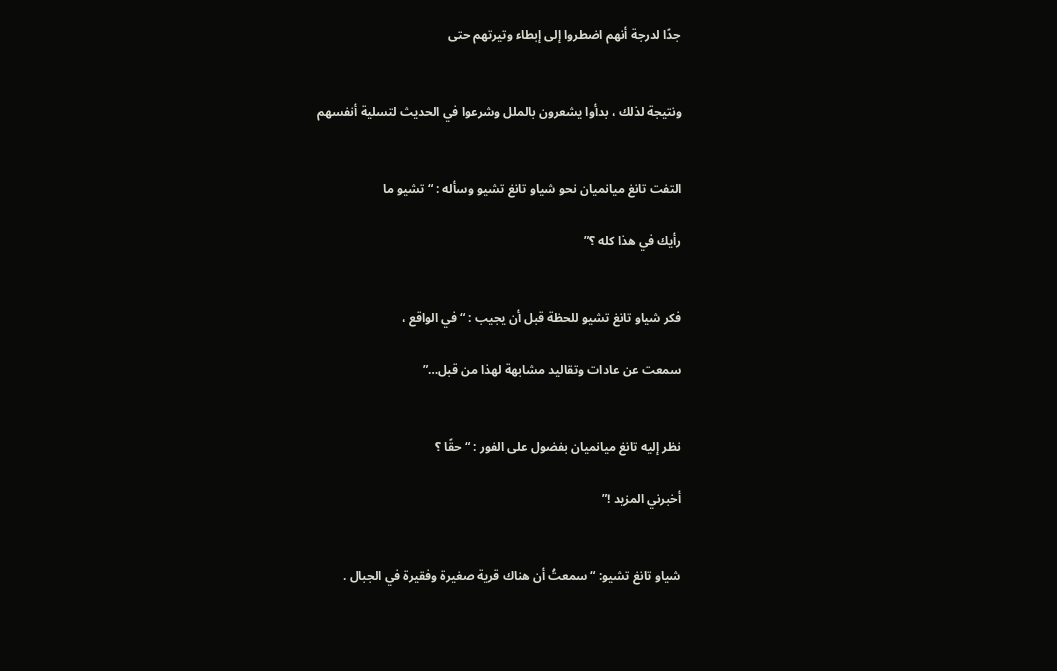جدًا لدرجة أنهم اضطروا إلى إبطاء وتيرتهم حتى


ونتيجة لذلك ، بدأوا يشعرون بالملل وشرعوا في الحديث لتسلية أنفسهم


التفت تانغ ميانميان نحو شياو تانغ تشيو وسأله : “ تشيو ما

رأيك في هذا كله ؟”


فكر شياو تانغ تشيو للحظة قبل أن يجيب : “ في الواقع ،

سمعت عن عادات وتقاليد مشابهة لهذا من قبل…”


نظر إليه تانغ ميانميان بفضول على الفور : “ حقًا ؟

أخبرني المزيد !”


شياو تانغ تشيو: “سمعتُ أن هناك قرية صغيرة وفقيرة في الجبال .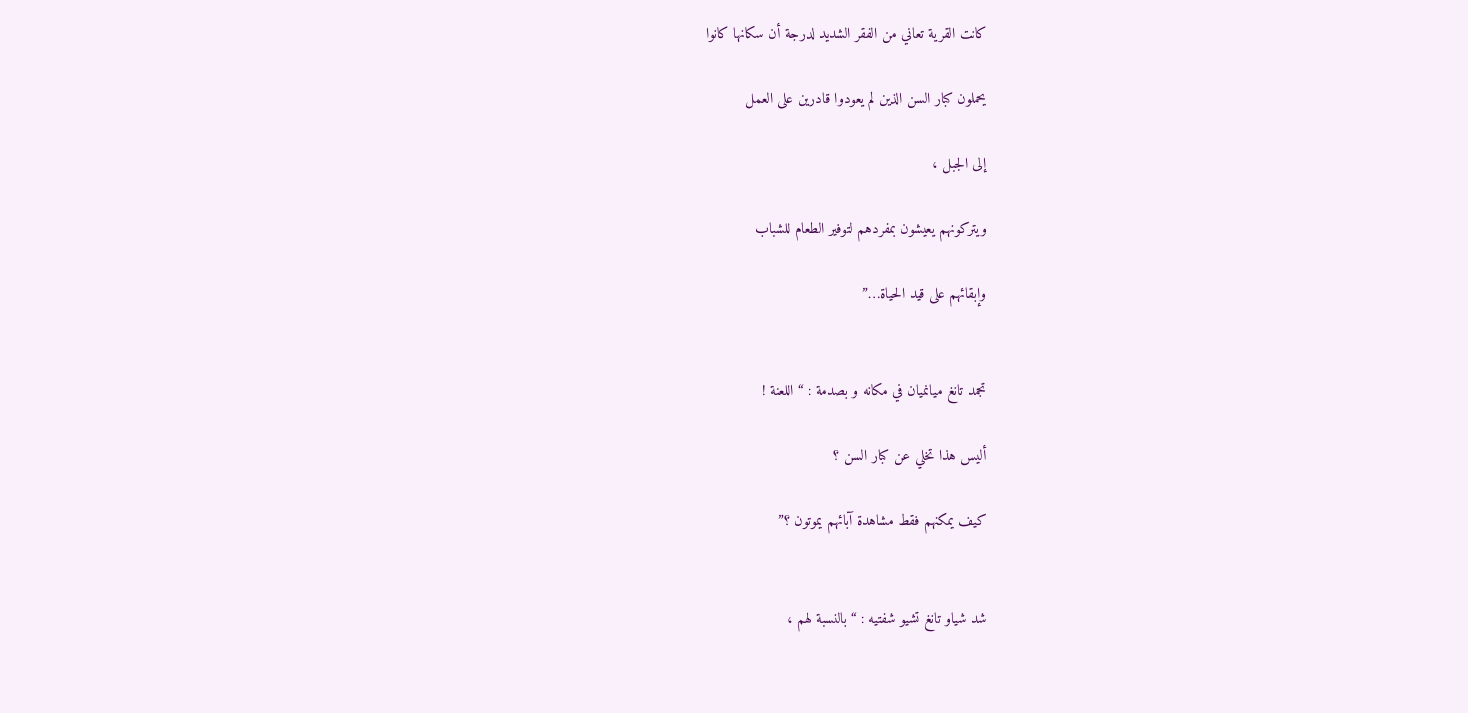كانت القرية تعاني من الفقر الشديد لدرجة أن سكانها كانوا

يحملون كبار السن الذين لم يعودوا قادرين على العمل

إلى الجبل ،

ويتركونهم يعيشون بمفردهم لتوفير الطعام للشباب

وإبقائهم على قيد الحياة…”


تجمد تانغ ميانميان في مكانه و بصدمة : “ اللعنة !

أليس هذا تخلي عن كبار السن ؟

كيف يمكنهم فقط مشاهدة آبائهم يموتون ؟”


شد شياو تانغ تشيو شفتيه : “ بالنسبة لهم ،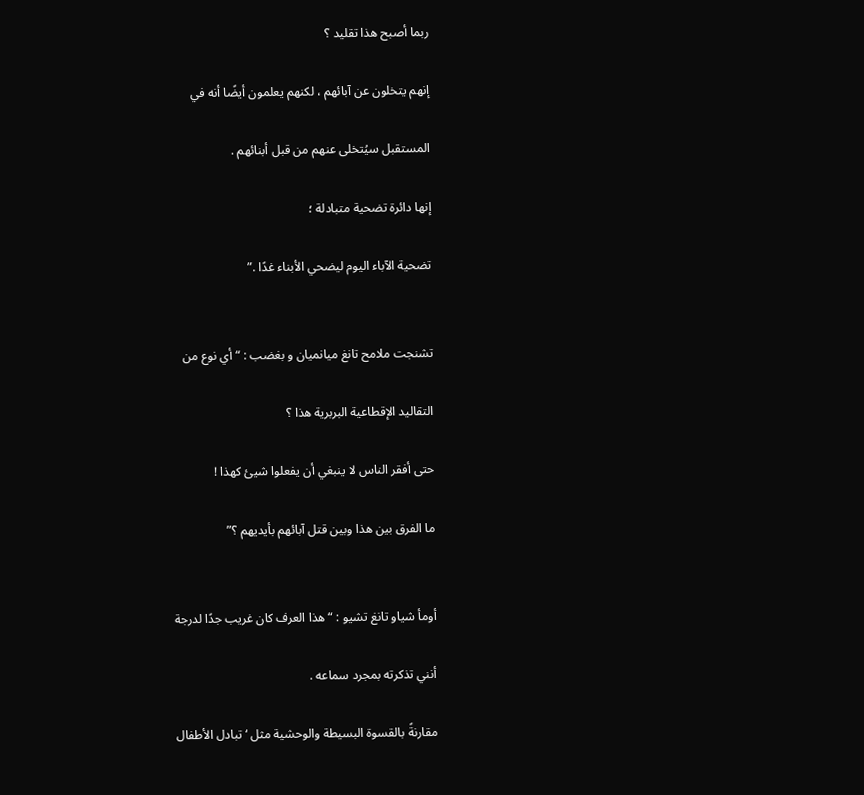ربما أصبح هذا تقليد ؟

إنهم يتخلون عن آبائهم ، لكنهم يعلمون أيضًا أنه في

المستقبل سيُتخلى عنهم من قبل أبنائهم .

إنها دائرة تضحية متبادلة ؛

تضحية الآباء اليوم ليضحي الأبناء غدًا .”


تشنجت ملامح تانغ ميانميان و بغضب : “ أي نوع من

التقاليد الإقطاعية البربرية هذا ؟

حتى أفقر الناس لا ينبغي أن يفعلوا شيئ كهذا !

ما الفرق بين هذا وبين قتل آبائهم بأيديهم ؟”


أومأ شياو تانغ تشيو : “ هذا العرف كان غريب جدًا لدرجة

أنني تذكرته بمجرد سماعه .

مقارنةً بالقسوة البسيطة والوحشية مثل ‘تبادل الأطفال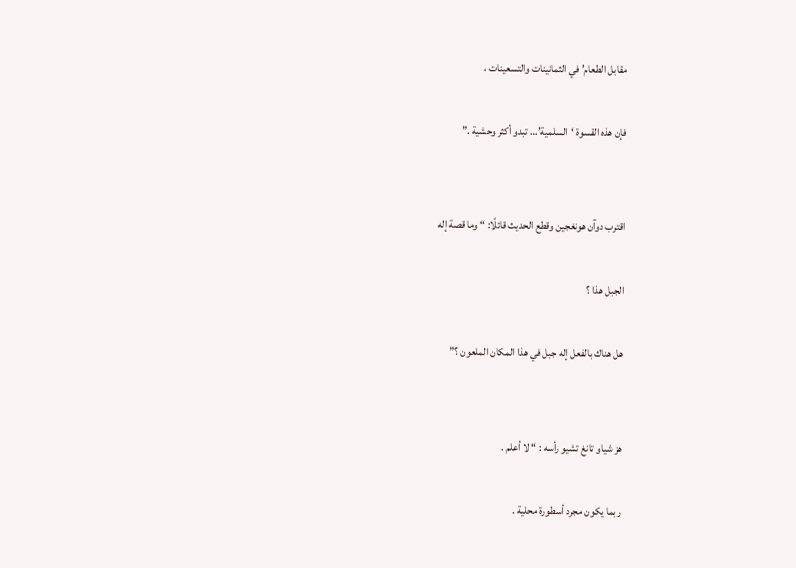مقابل الطعام’ في الثمانينات والتسعينات ،

فإن هذه القسوة ‘السلمية’… تبدو أكثر وحشية .”


اقترب دوآن هونغجين وقطع الحديث قائلًا: “ وما قصة إله

الجبل هذا ؟

هل هناك بالفعل إله جبل في هذا المكان الملعون ؟”


هز شياو تانغ تشيو رأسه : “ لا أعلم .

ربما يكون مجرد أسطورة محلية .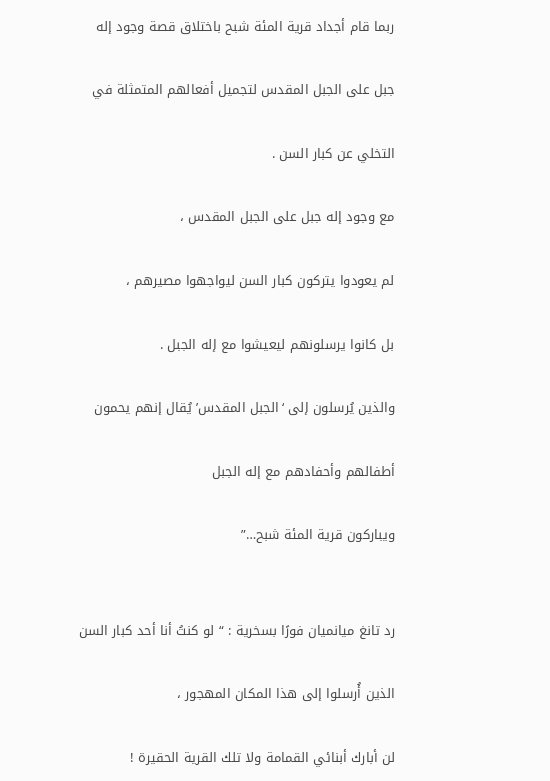ربما قام أجداد قرية المئة شبح باختلاق قصة وجود إله

جبل على الجبل المقدس لتجميل أفعالهم المتمثلة في

التخلي عن كبار السن .

مع وجود إله جبل على الجبل المقدس ،

لم يعودوا يتركون كبار السن ليواجهوا مصيرهم ،

بل كانوا يرسلونهم ليعيشوا مع إله الجبل .

والذين يُرسلون إلى ‘الجبل المقدس’ يُقال إنهم يحمون

أطفالهم وأحفادهم مع إله الجبل

ويباركون قرية المئة شبح…”


رد تانغ ميانميان فورًا بسخرية : “ لو كنتُ أنا أحد كبار السن

الذين أُرسلوا إلى هذا المكان المهجور ،

لن أبارك أبنائي القمامة ولا تلك القرية الحقيرة !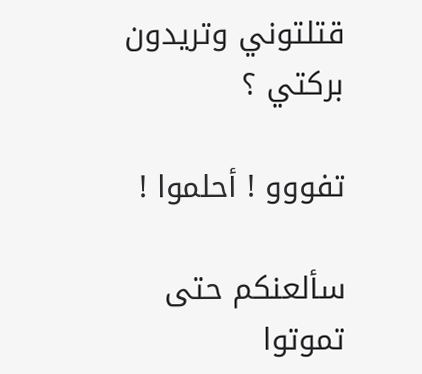قتلتوني وتريدون بركتي ؟

تفووو ! أحلموا !

سألعنكم حتى تموتوا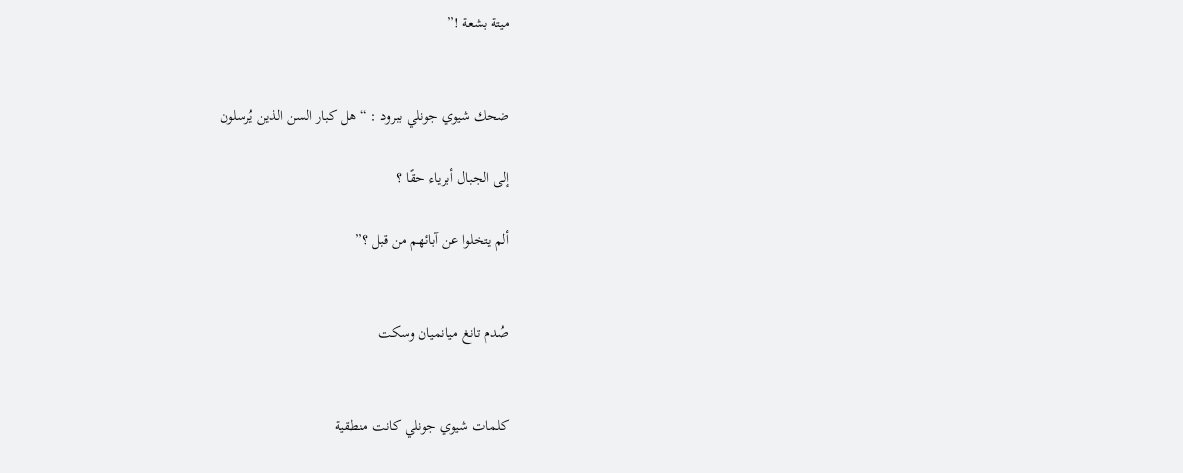ميتة بشعة !”


ضحك شيوي جونلي ببرود : “ هل كبار السن الذين يُرسلون

إلى الجبال أبرياء حقًا ؟

ألم يتخلوا عن آبائهم من قبل ؟”


صُدم تانغ ميانميان وسكت


كلمات شيوي جونلي كانت منطقية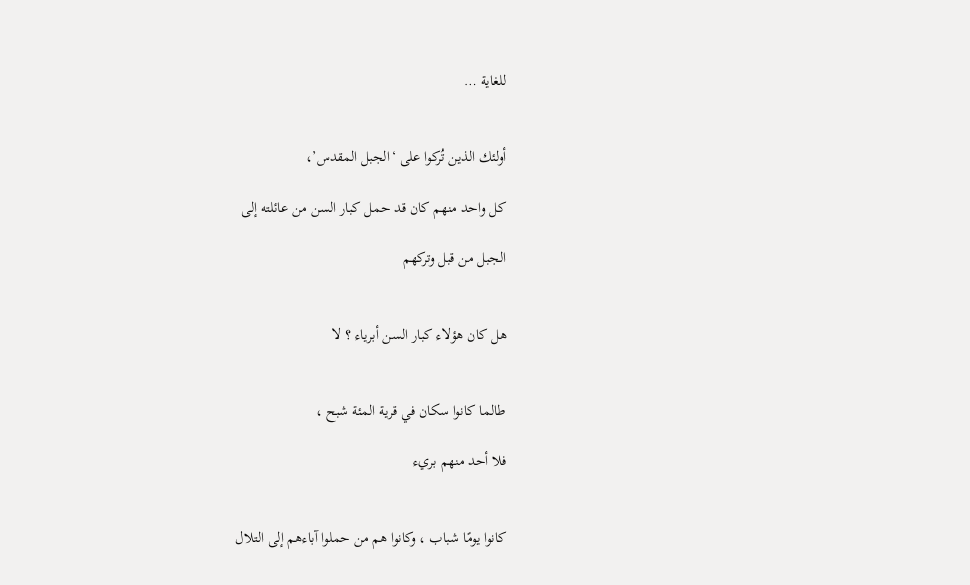للغاية …


أولئك الذين تُركوا على ‘الجبل المقدس’،

كل واحد منهم كان قد حمل كبار السن من عائلته إلى

الجبل من قبل وتركهم


هل كان هؤلاء كبار السن أبرياء ؟ لا


طالما كانوا سكان في قرية المئة شبح ،

فلا أحد منهم بريء


كانوا يومًا شباب ، وكانوا هم من حملوا آباءهم إلى التلال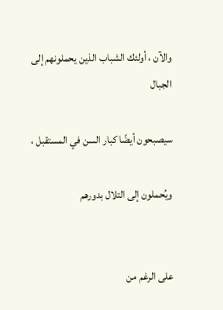والآن ، أولئك الشباب الذين يحملونهم إلى الجبال

سيصبحون أيضًا كبار السن في المستقبل ،

ويُحملون إلى التلال بدورهم


على الرغم من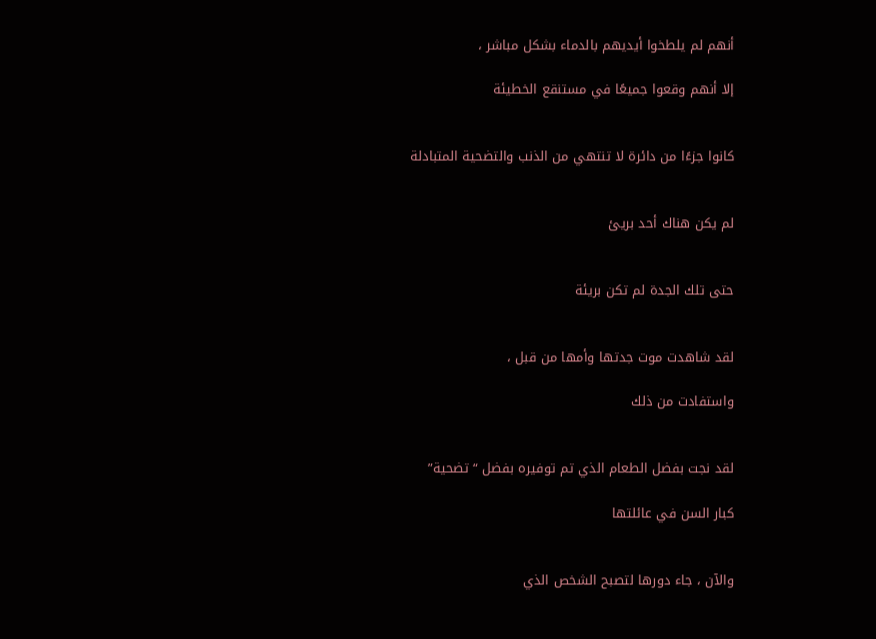أنهم لم يلطخوا أيديهم بالدماء بشكل مباشر ،

إلا أنهم وقعوا جميعًا في مستنقع الخطيئة


كانوا جزءًا من دائرة لا تنتهي من الذنب والتضحية المتبادلة


لم يكن هناك أحد بريئ


حتى تلك الجدة لم تكن بريئة


لقد شاهدت موت جدتها وأمها من قبل ،

واستفادت من ذلك


لقد نجت بفضل الطعام الذي تم توفيره بفضل “تضحية”

كبار السن في عائلتها


والآن ، جاء دورها لتصبح الشخص الذي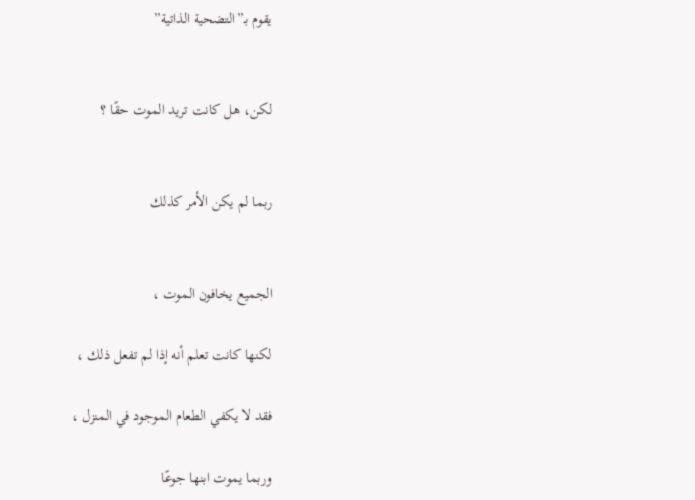يقوم بـ”التضحية الذاتية”


لكن، هل كانت تريد الموت حقًا ؟


ربما لم يكن الأمر كذلك


الجميع يخافون الموت ،

لكنها كانت تعلم أنه إذا لم تفعل ذلك ،

فقد لا يكفي الطعام الموجود في المنزل ،

وربما يموت ابنها جوعًا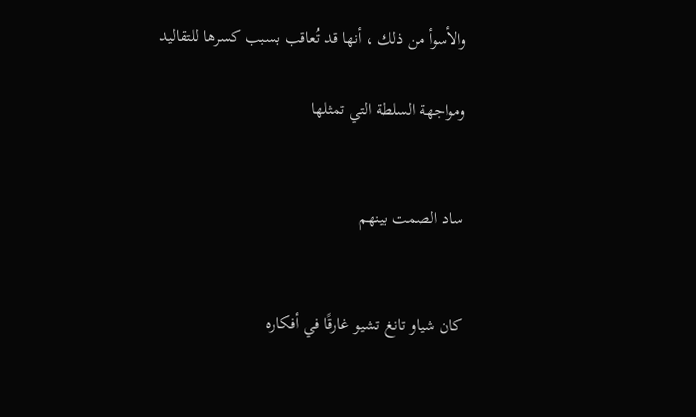والأسوأ من ذلك ، أنها قد تُعاقب بسبب كسرها للتقاليد

ومواجهة السلطة التي تمثلها


ساد الصمت بينهم


كان شياو تانغ تشيو غارقًا في أفكاره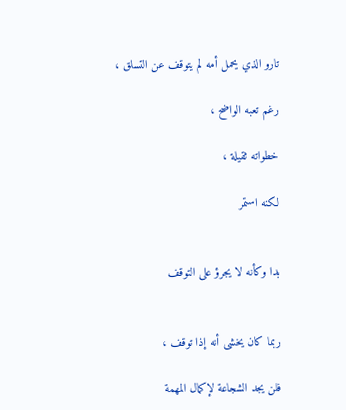تارو الذي يحمل أمه لم يتوقف عن التسلق ،

رغم تعبه الواضح ،

خطواته ثقيلة ،

لكنه استمر


بدا وكأنه لا يجرؤ على التوقف


ربما كان يخشى أنه إذا توقف ،

فلن يجد الشجاعة لإكمال المهمة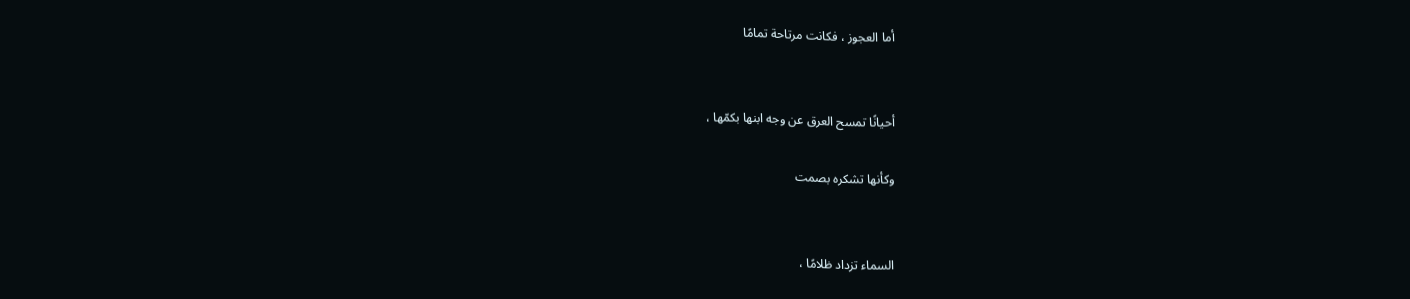أما العجوز ، فكانت مرتاحة تمامًا


أحيانًا تمسح العرق عن وجه ابنها بكمّها ،

وكأنها تشكره بصمت


السماء تزداد ظلامًا ،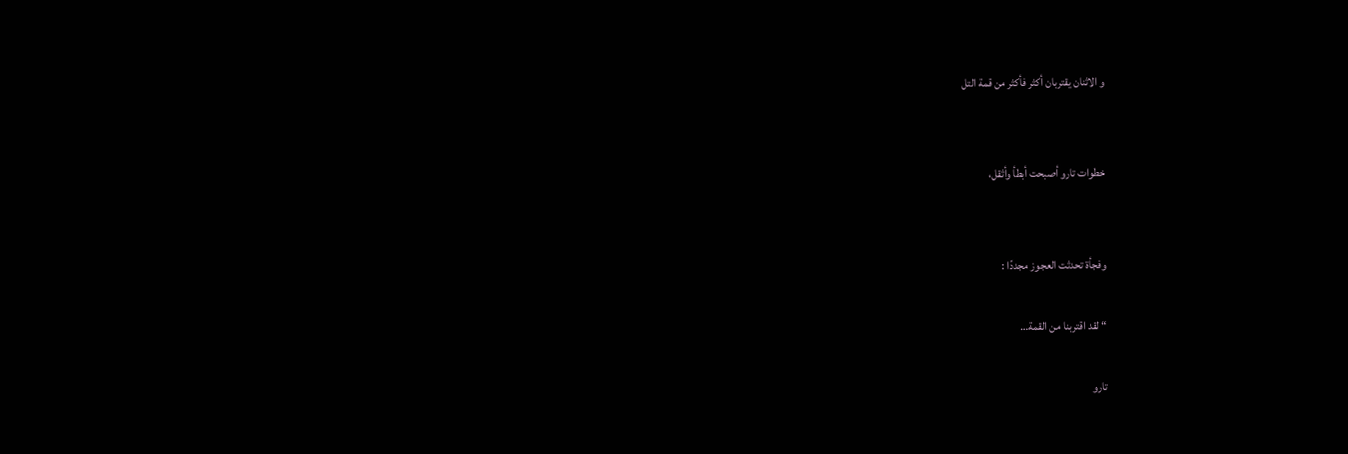و الاثنان يقتربان أكثر فأكثر من قمة التل


خطوات تارو أصبحت أبطأ وأثقل،


وفجأة تحدثت العجوز مجددًا :

“ لقد اقتربنا من القمة…

تارو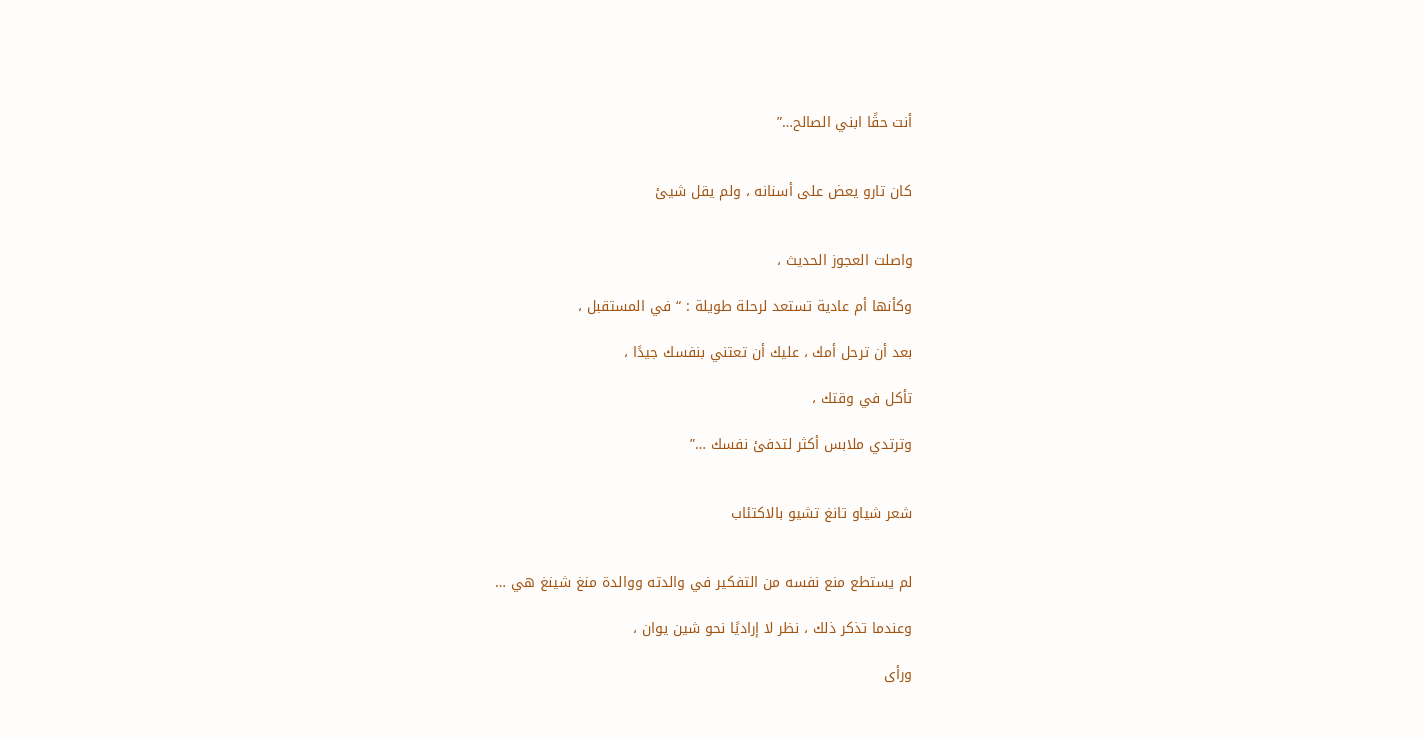أنت حقًا ابني الصالح…”


كان تارو يعض على أسنانه ، ولم يقل شيئ


واصلت العجوز الحديث ،

وكأنها أم عادية تستعد لرحلة طويلة : “ في المستقبل ،

بعد أن ترحل أمك ، عليك أن تعتني بنفسك جيدًا ،

تأكل في وقتك ،

وترتدي ملابس أكثر لتدفئ نفسك …”


شعر شياو تانغ تشيو بالاكتئاب


لم يستطع منع نفسه من التفكير في والدته ووالدة منغ شينغ هي …

وعندما تذكر ذلك ، نظر لا إراديًا نحو شين يوان ،

ورأى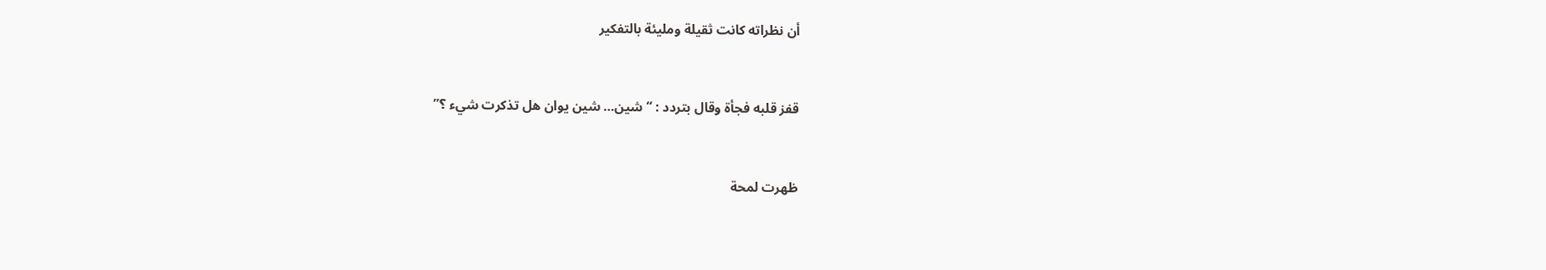أن نظراته كانت ثقيلة ومليئة بالتفكير


قفز قلبه فجأة وقال بتردد : “ شين… شين يوان هل تذكرت شيء ؟”


ظهرت لمحة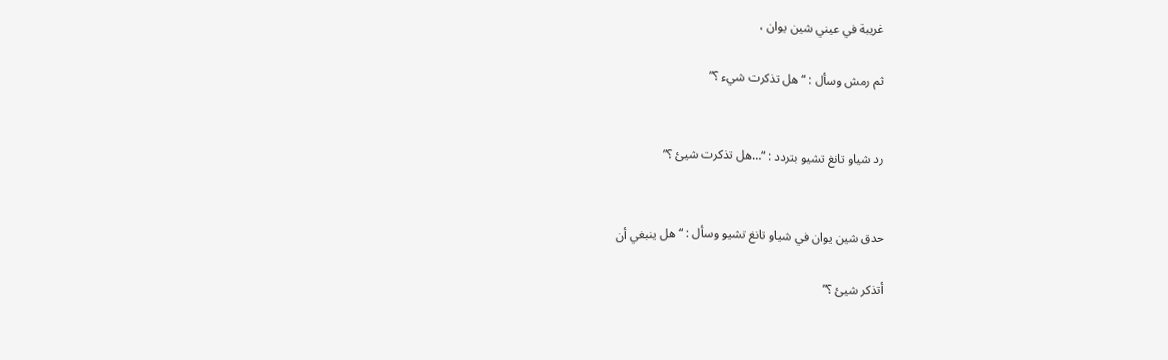غريبة في عيني شين يوان ،

ثم رمش وسأل : “ هل تذكرت شيء ؟”


رد شياو تانغ تشيو بتردد : “…هل تذكرت شيئ ؟”


حدق شين يوان في شياو تانغ تشيو وسأل : “ هل ينبغي أن

أتذكر شيئ ؟”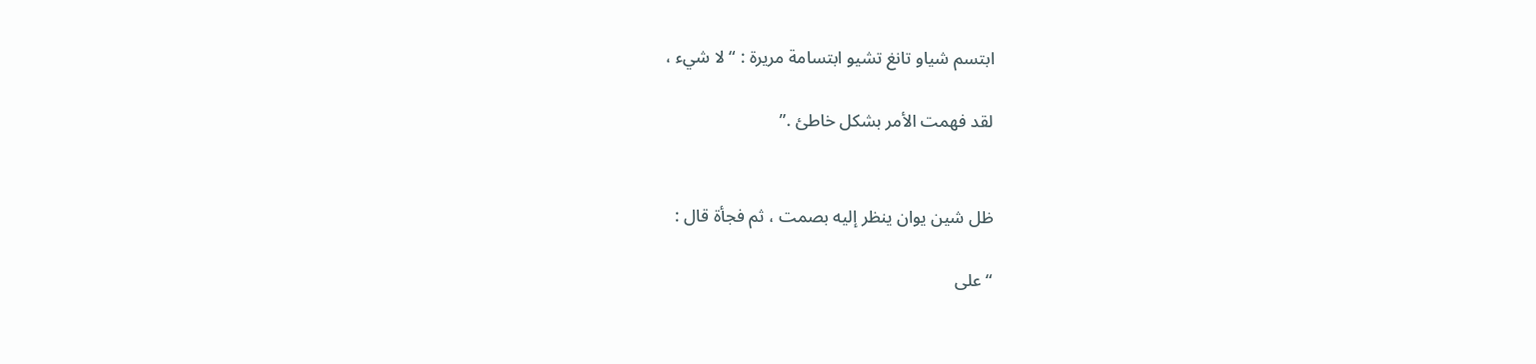ابتسم شياو تانغ تشيو ابتسامة مريرة : “ لا شيء ،

لقد فهمت الأمر بشكل خاطئ .”


ظل شين يوان ينظر إليه بصمت ، ثم فجأة قال :

“ على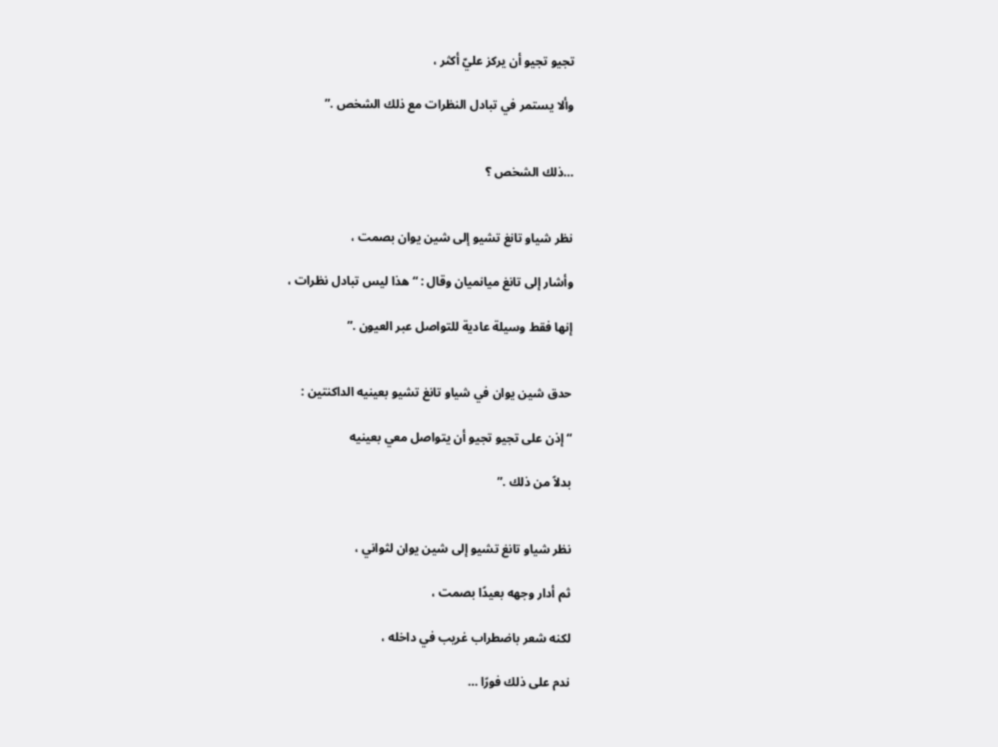تجيو تجيو أن يركز عليّ أكثر ،

وألا يستمر في تبادل النظرات مع ذلك الشخص .”


…ذلك الشخص ؟


نظر شياو تانغ تشيو إلى شين يوان بصمت ،

وأشار إلى تانغ ميانميان وقال : “ هذا ليس تبادل نظرات ،

إنها فقط وسيلة عادية للتواصل عبر العيون .”


حدق شين يوان في شياو تانغ تشيو بعينيه الداكنتين :

“ إذن على تجيو تجيو أن يتواصل معي بعينيه

بدلاً من ذلك .”


نظر شياو تانغ تشيو إلى شين يوان لثواني ،

ثم أدار وجهه بعيدًا بصمت ،

لكنه شعر باضطراب غريب في داخله ،

ندم على ذلك فورًا …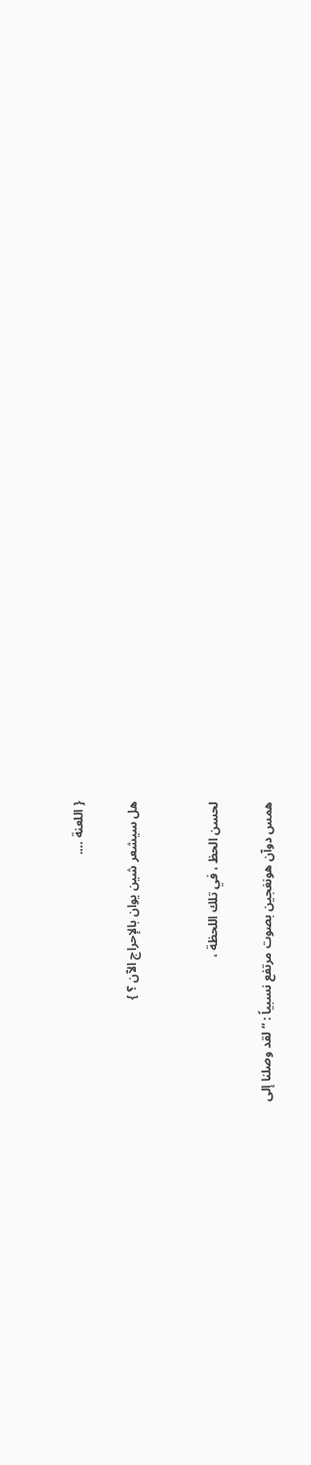{ اللعنة ….

هل سيشعر شين يوان بالإحراج الآن ؟ }


لحسن الحظ ، في تلك اللحظة ،

همس دوآن هونغجين بصوت مرتفع نسبياً : “ لقد وصلنا إلى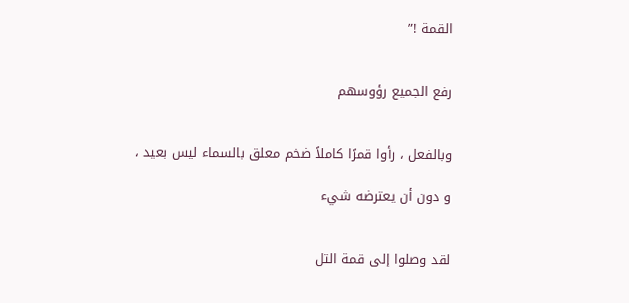القمة !”


رفع الجميع رؤوسهم


وبالفعل ، رأوا قمرًا كاملاً ضخم معلق بالسماء ليس بعيد ،

و دون أن يعترضه شيء


لقد وصلوا إلى قمة التل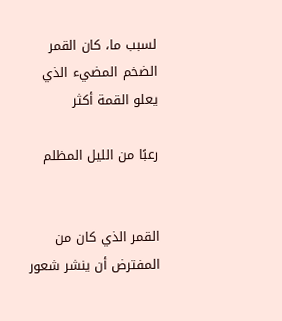لسبب ما، كان القمر الضخم المضيء الذي يعلو القمة أكثر

رعبًا من الليل المظلم


القمر الذي كان من المفترض أن ينشر شعور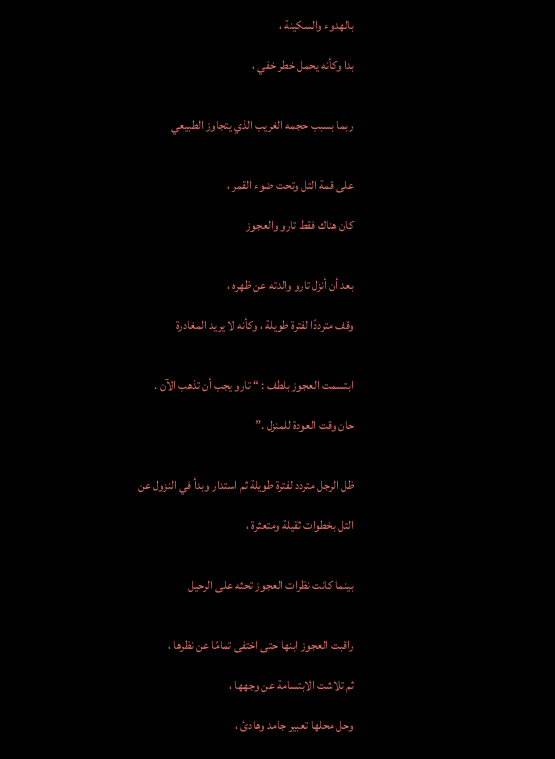بالهدوء والسكينة ،

بدا وكأنه يحمل خطر خفي ،


ربما بسبب حجمه الغريب الذي يتجاوز الطبيعي


على قمة التل وتحت ضوء القمر ،

كان هناك فقط تارو والعجوز


بعد أن أنزل تارو والدته عن ظهره ،

وقف مترددًا لفترة طويلة ، وكأنه لا يريد المغادرة


ابتسمت العجوز بلطف : “ تارو يجب أن تذهب الآن .

حان وقت العودة للمنزل .”


ظل الرجل متردد لفترة طويلة ثم استدار وبدأ في النزول عن

التل بخطوات ثقيلة ومتعثرة ،


بينما كانت نظرات العجوز تحثه على الرحيل


راقبت العجوز ابنها حتى اختفى تمامًا عن نظرها ،

ثم تلاشت الابتسامة عن وجهها ،

وحل محلها تعبير جامد وهادئ ،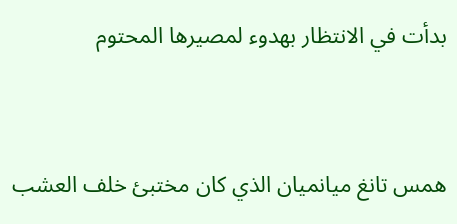بدأت في الانتظار بهدوء لمصيرها المحتوم


همس تانغ ميانميان الذي كان مختبئ خلف العشب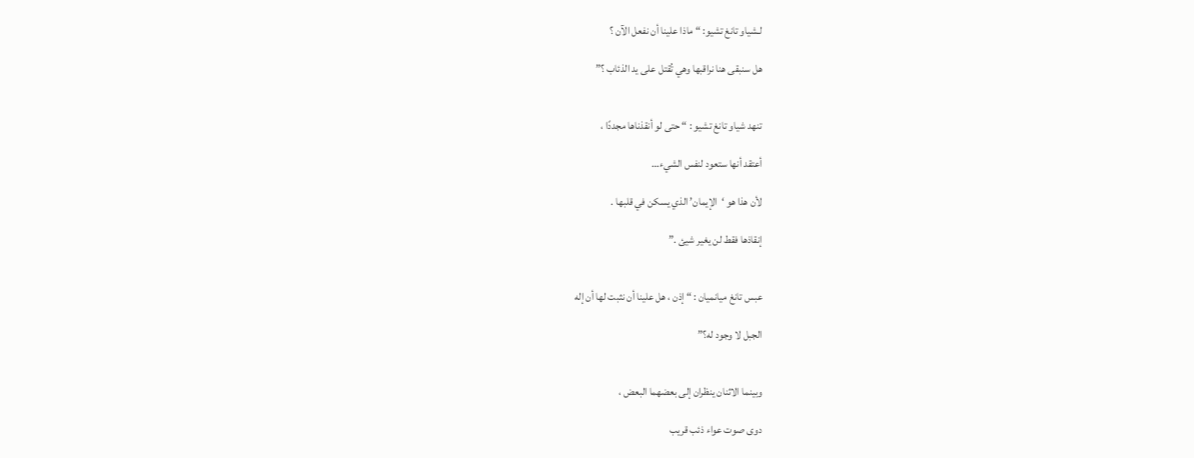لـشياو تانغ تشيو: “ ماذا علينا أن نفعل الآن ؟

هل سنبقى هنا نراقبها وهي تُقتل على يد الذئاب ؟”


تنهد شياو تانغ تشيو : “ حتى لو أنقذناها مجددًا ،

أعتقد أنها ستعود لنفس الشيء…

لأن هذا هو ‘الإيمان’ الذي يسكن في قلبها .

إنقاذها فقط لن يغير شيئ .”


عبس تانغ ميانميان : “ إذن ، هل علينا أن نثبت لها أن إله

الجبل لا وجود له؟”


وبينما الاثنان ينظران إلى بعضهما البعض ،

دوى صوت عواء ذئب قريب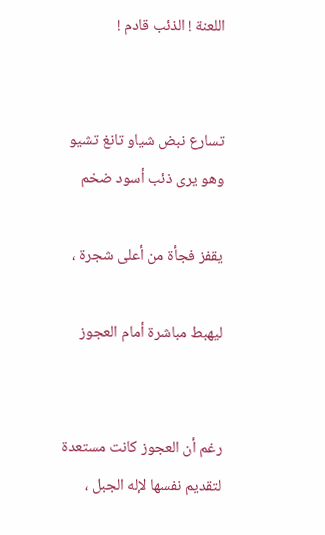اللعنة ! الذئب قادم !


تسارع نبض شياو تانغ تشيو وهو يرى ذئب أسود ضخم

يقفز فجأة من أعلى شجرة ،

ليهبط مباشرة أمام العجوز


رغم أن العجوز كانت مستعدة لتقديم نفسها لإله الجبل ،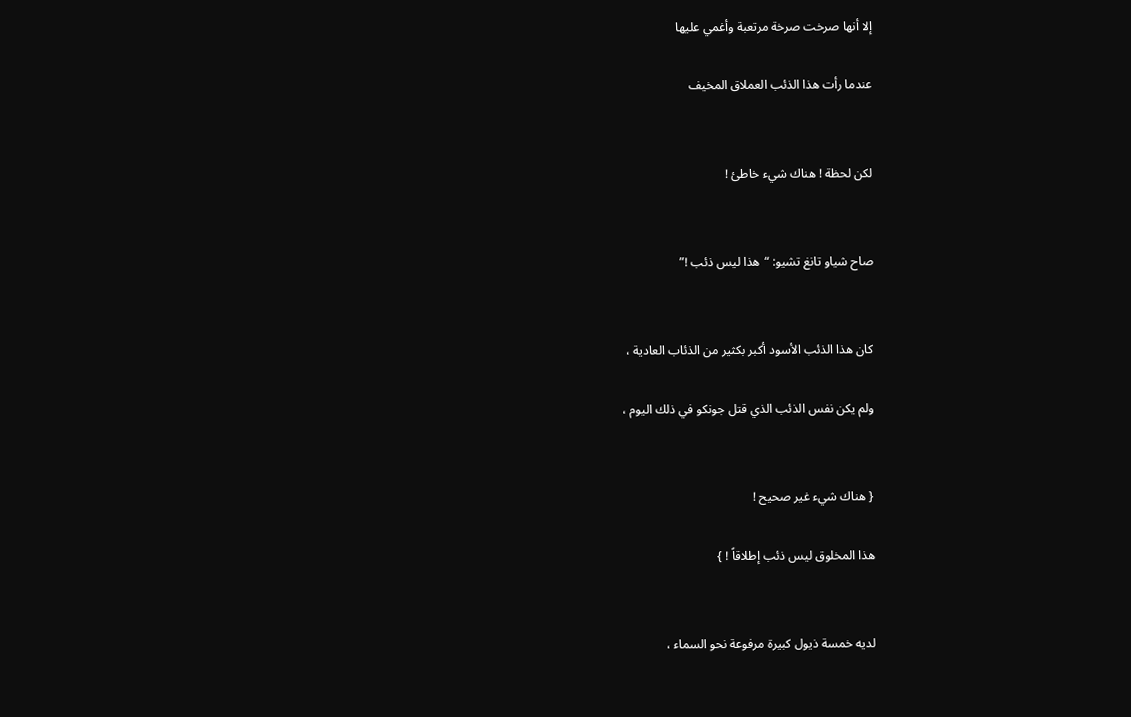إلا أنها صرخت صرخة مرتعبة وأغمي عليها

عندما رأت هذا الذئب العملاق المخيف


لكن لحظة ! هناك شيء خاطئ !


صاح شياو تانغ تشيو: “هذا ليس ذئب !”


كان هذا الذئب الأسود أكبر بكثير من الذئاب العادية ،

ولم يكن نفس الذئب الذي قتل جونكو في ذلك اليوم ،


{ هناك شيء غير صحيح !

هذا المخلوق ليس ذئب إطلاقاً ! }


لديه خمسة ذيول كبيرة مرفوعة نحو السماء ،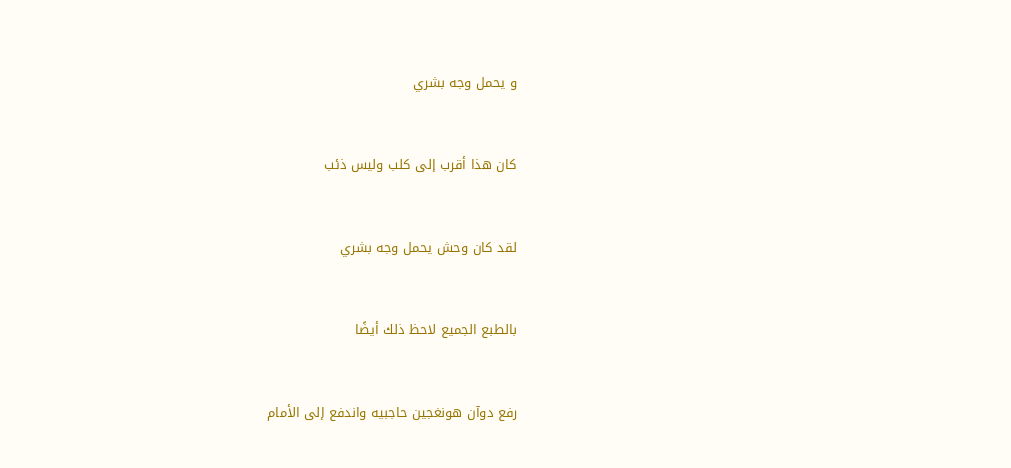و يحمل وجه بشري


كان هذا أقرب إلى كلب وليس ذئب


لقد كان وحش يحمل وجه بشري


بالطبع الجميع لاحظ ذلك أيضًا


رفع دوآن هونغجين حاجبيه واندفع إلى الأمام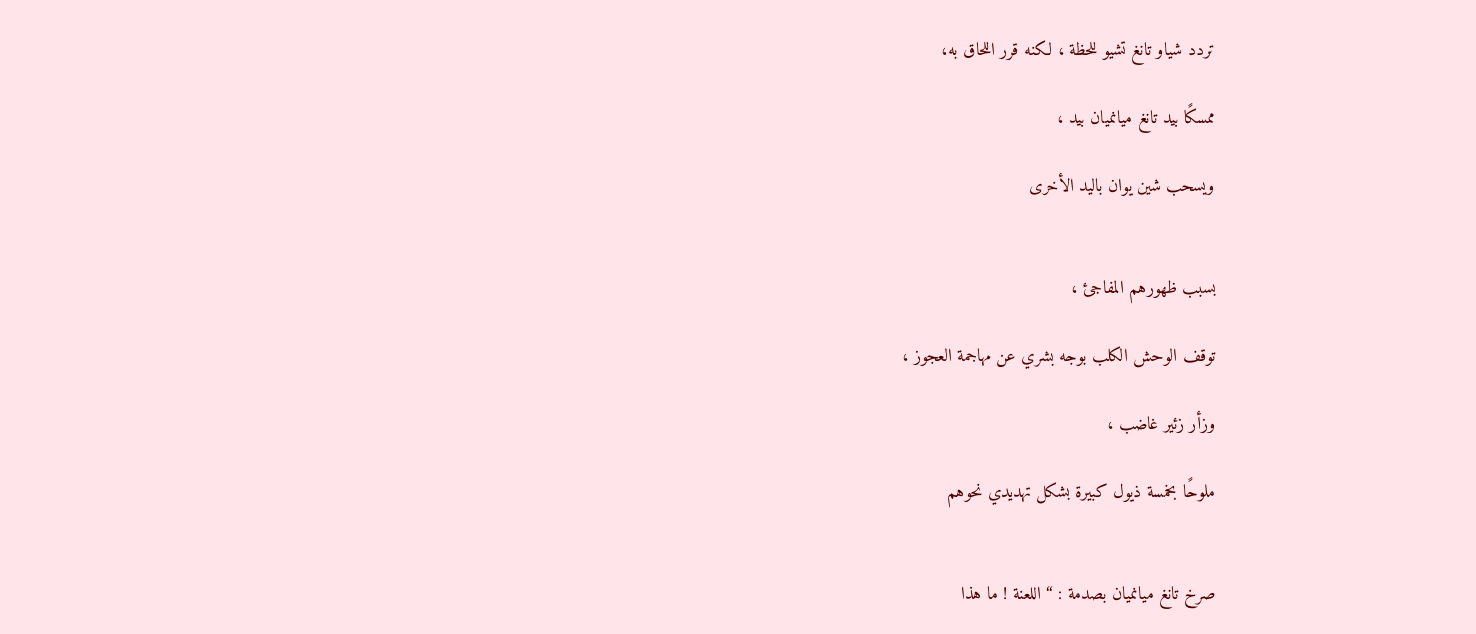تردد شياو تانغ تشيو للحظة ، لكنه قرر اللحاق به،

ممسكًا بيد تانغ ميانميان بيد ،

ويسحب شين يوان باليد الأخرى


بسبب ظهورهم المفاجئ ،

توقف الوحش الكلب بوجه بشري عن مهاجمة العجوز ،

وزأر زئير غاضب ،

ملوحًا بخمسة ذيول كبيرة بشكل تهديدي نحوهم


صرخ تانغ ميانميان بصدمة : “ اللعنة ! ما هذا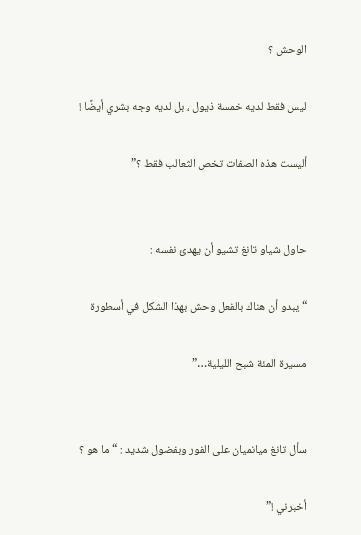الوحش ؟

ليس فقط لديه خمسة ذيول ، بل لديه وجه بشري أيضًا !

أليست هذه الصفات تخص الثعالب فقط ؟”


حاول شياو تانغ تشيو أن يهدئ نفسه :

“ يبدو أن هناك بالفعل وحش بهذا الشكل في أسطورة

مسيرة المئة شبح الليلية…”


سأل تانغ ميانميان على الفور وبفضول شديد : “ ما هو ؟

أخبرني !”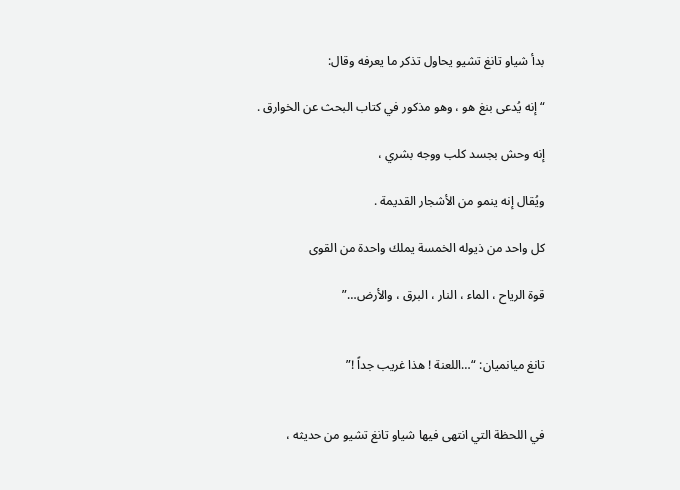بدأ شياو تانغ تشيو يحاول تذكر ما يعرفه وقال:

“ إنه يُدعى بنغ هو ، وهو مذكور في كتاب البحث عن الخوارق .

إنه وحش بجسد كلب ووجه بشري ،

ويُقال إنه ينمو من الأشجار القديمة .

كل واحد من ذيوله الخمسة يملك واحدة من القوى

قوة الرياح ، الماء ، النار ، البرق ، والأرض…”


تانغ ميانميان: “…اللعنة ! هذا غريب جداً !”


في اللحظة التي انتهى فيها شياو تانغ تشيو من حديثه ،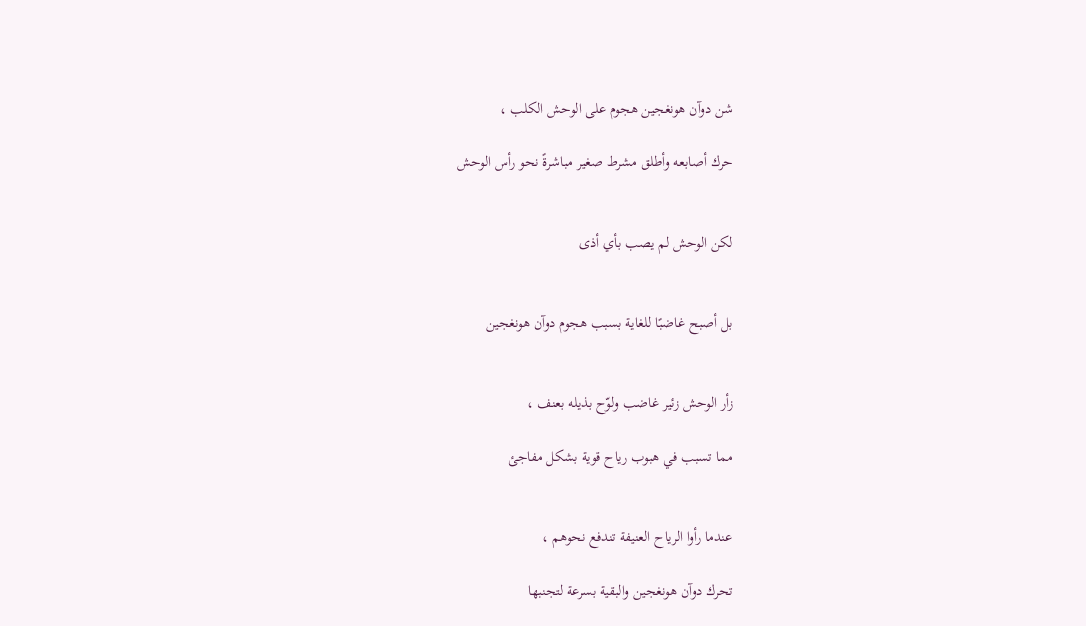شن دوآن هونغجين هجوم على الوحش الكلب ،

حرك أصابعه وأطلق مشرط صغير مباشرةً نحو رأس الوحش


لكن الوحش لم يصب بأي أذى


بل أصبح غاضبًا للغاية بسبب هجوم دوآن هونغجين


زأر الوحش زئير غاضب ولوّح بذيله بعنف ،

مما تسبب في هبوب رياح قوية بشكل مفاجئ


عندما رأوا الرياح العنيفة تندفع نحوهم ،

تحرك دوآن هونغجين والبقية بسرعة لتجنبها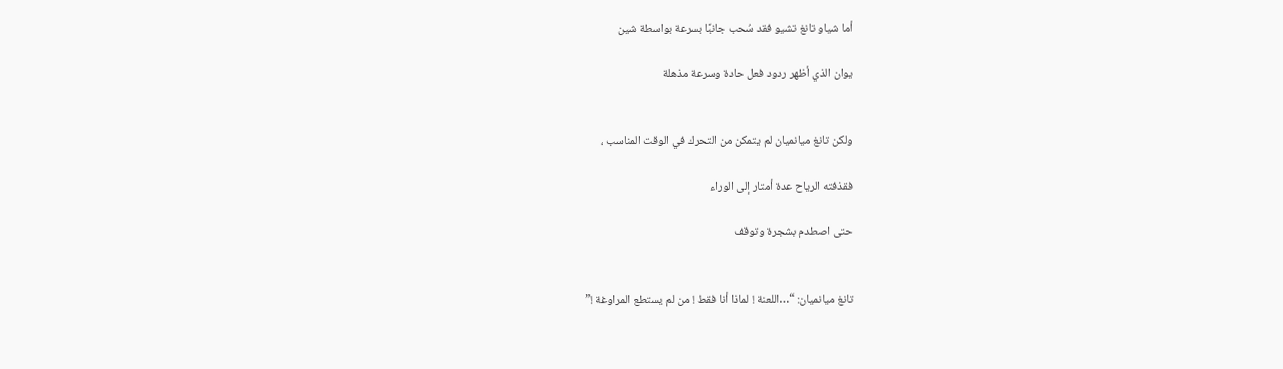أما شياو تانغ تشيو فقد سُحب جانبًا بسرعة بواسطة شين

يوان الذي أظهر ردود فعل حادة وسرعة مذهلة


ولكن تانغ ميانميان لم يتمكن من التحرك في الوقت المناسب ،

فقذفته الرياح عدة أمتار إلى الوراء

حتى اصطدم بشجرة وتوقف


تانغ ميانميان: “…اللعنة ! لماذا أنا فقط ! من لم يستطع المراوغة !”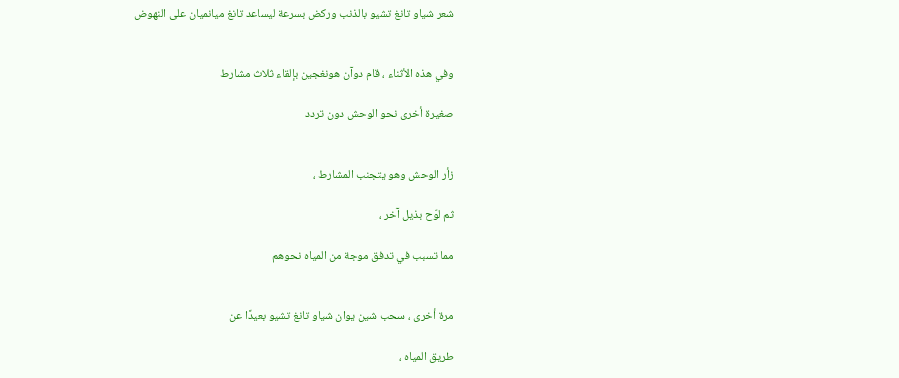شعر شياو تانغ تشيو بالذنب وركض بسرعة ليساعد تانغ ميانميان على النهوض


وفي هذه الأثناء ، قام دوآن هونغجين بإلقاء ثلاث مشارط

صغيرة أخرى نحو الوحش دون تردد


زأر الوحش وهو يتجنب المشارط ،

ثم لوّح بذيل آخر ،

مما تسبب في تدفق موجة من المياه نحوهم


مرة أخرى ، سحب شين يوان شياو تانغ تشيو بعيدًا عن

طريق المياه ،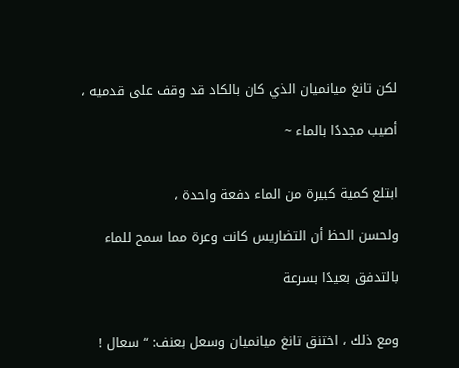لكن تانغ ميانميان الذي كان بالكاد قد وقف على قدميه ،

أصيب مجددًا بالماء ~


ابتلع كمية كبيرة من الماء دفعة واحدة ،

ولحسن الحظ أن التضاريس كانت وعرة مما سمح للماء

بالتدفق بعيدًا بسرعة


ومع ذلك ، اختنق تانغ ميانميان وسعل بعنف: “ سعال !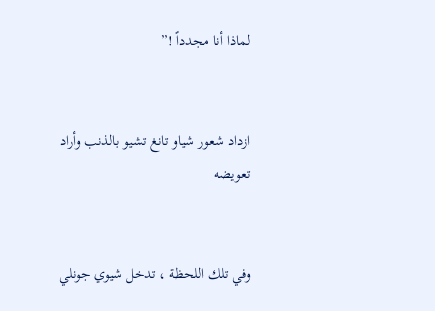لماذا أنا مجدداً !”


ازداد شعور شياو تانغ تشيو بالذنب وأراد تعويضه


وفي تلك اللحظة ، تدخل شيوي جونلي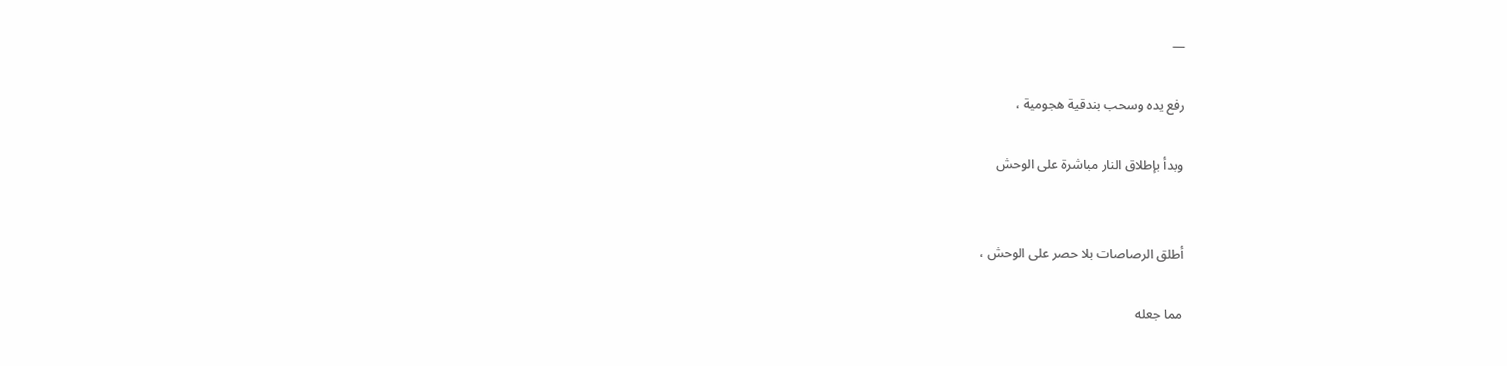—

رفع يده وسحب بندقية هجومية ،

وبدأ بإطلاق النار مباشرة على الوحش


أطلق الرصاصات بلا حصر على الوحش ،

مما جعله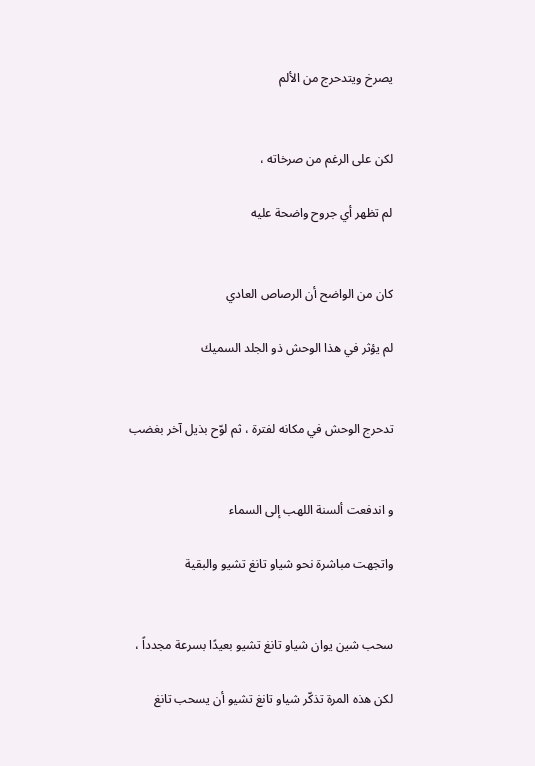يصرخ ويتدحرج من الألم


لكن على الرغم من صرخاته ،

لم تظهر أي جروح واضحة عليه


كان من الواضح أن الرصاص العادي

لم يؤثر في هذا الوحش ذو الجلد السميك


تدحرج الوحش في مكانه لفترة ، ثم لوّح بذيل آخر بغضب


و اندفعت ألسنة اللهب إلى السماء

واتجهت مباشرة نحو شياو تانغ تشيو والبقية


سحب شين يوان شياو تانغ تشيو بعيدًا بسرعة مجدداً ،

لكن هذه المرة تذكّر شياو تانغ تشيو أن يسحب تانغ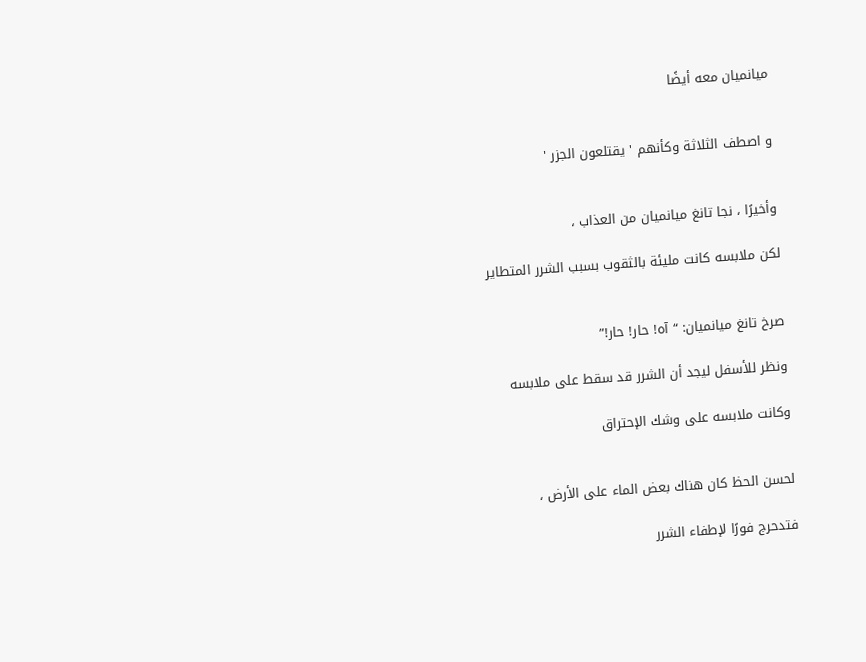ميانميان معه أيضًا


و اصطف الثلاثة وكأنهم ' يقتلعون الجزر '


وأخيرًا ، نجا تانغ ميانميان من العذاب ،

لكن ملابسه كانت مليئة بالثقوب بسبب الشرر المتطاير


صرخ تانغ ميانميان: “ آه! حار! حار!”

ونظر للأسفل ليجد أن الشرر قد سقط على ملابسه

وكانت ملابسه على وشك الإحتراق


لحسن الحظ كان هناك بعض الماء على الأرض ،

فتدحرج فورًا لإطفاء الشرر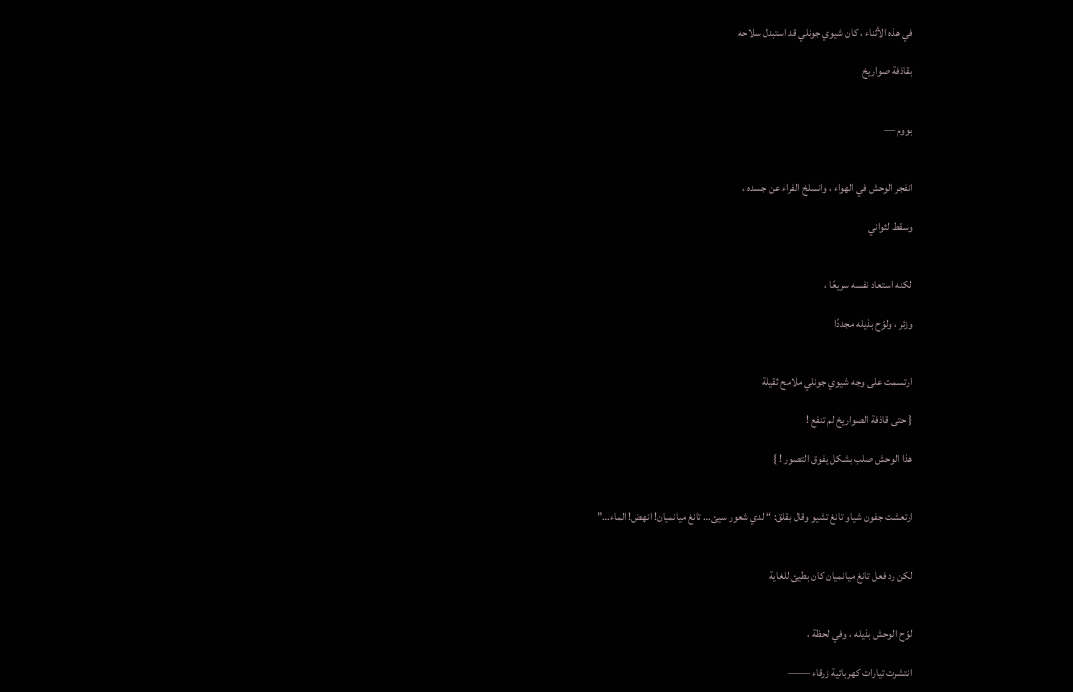في هذه الأثناء ، كان شيوي جونلي قد استبدل سلاحه

بقاذفة صواريخ


بووم —


انفجر الوحش في الهواء ، وانسلخ الفراء عن جسده ،

وسقط لثواني


لكنه استعاد نفسه سريعًا ،

وزئر ، ولوّح بذيله مجددًا


ارتسمت على وجه شيوي جونلي ملامح ثقيلة

{ حتى قاذفة الصواريخ لم تنفع !

هذا الوحش صلب بشكل يفوق التصور ! }


ارتعشت جفون شياو تانغ تشيو وقال بقلق: “ لدي شعور سيئ… تانغ ميانميان! انهض! الماء…”


لكن رد فعل تانغ ميانميان كان بطيئ للغاية


لوّح الوحش بذيله ، وفي لحظة ،

انتشرت تيارات كهربائية زرقاء ——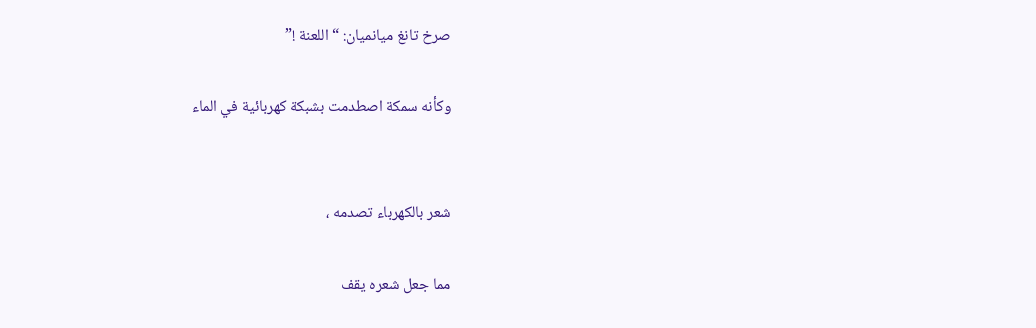صرخ تانغ ميانميان: “ اللعنة !”

وكأنه سمكة اصطدمت بشبكة كهربائية في الماء


شعر بالكهرباء تصدمه ،

مما جعل شعره يقف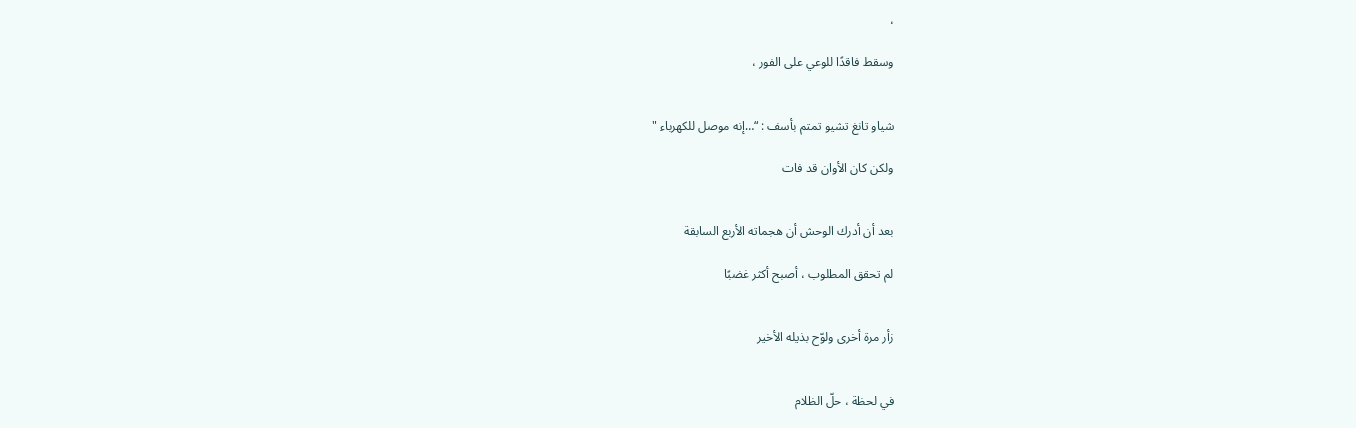،

وسقط فاقدًا للوعي على الفور ،


شياو تانغ تشيو تمتم بأسف : “…إنه موصل للكهرباء "

ولكن كان الأوان قد فات


بعد أن أدرك الوحش أن هجماته الأربع السابقة

لم تحقق المطلوب ، أصبح أكثر غضبًا


زأر مرة أخرى ولوّح بذيله الأخير


في لحظة ، حلّ الظلام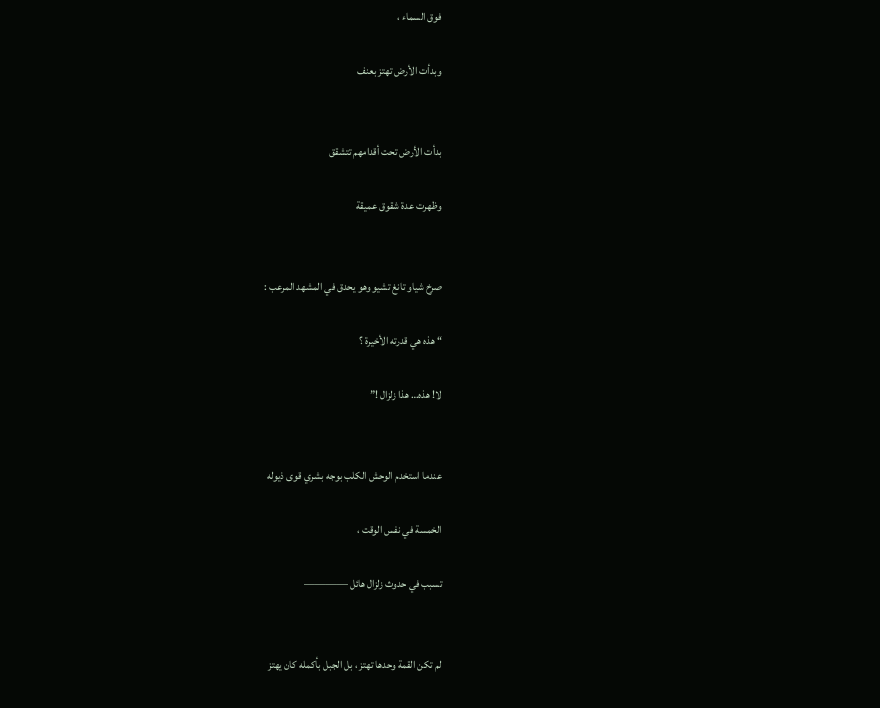فوق السماء ،

وبدأت الأرض تهتز بعنف


بدأت الأرض تحت أقدامهم تتشقق

وظهرت عدة شقوق عميقة


صرخ شياو تانغ تشيو وهو يحدق في المشهد المرعب :

“ هذه هي قدرته الأخيرة ؟

لا! هذه… هذا زلزال !”


عندما استخدم الوحش الكلب بوجه بشري قوى ذيوله

الخمسة في نفس الوقت ،

تسبب في حدوث زلزال هائل ————


لم تكن القمة وحدها تهتز ، بل الجبل بأكمله كان يهتز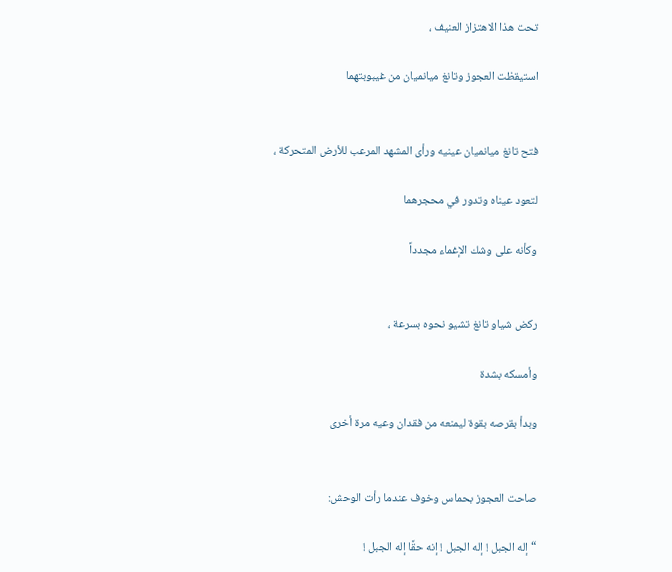تحت هذا الاهتزاز العنيف ،

استيقظت العجوز وتانغ ميانميان من غيبوبتهما


فتح تانغ ميانميان عينيه ورأى المشهد المرعب للأرض المتحركة ،

لتعود عيناه وتدور في محجرهما

وكأنه على وشك الإغماء مجدداً


ركض شياو تانغ تشيو نحوه بسرعة ،

وأمسكه بشدة

وبدأ بقرصه بقوة ليمنعه من فقدان وعيه مرة أخرى


صاحت العجوز بحماس وخوف عندما رأت الوحش:

“ إله الجبل ! إله الجبل ! إنه حقًا إله الجبل !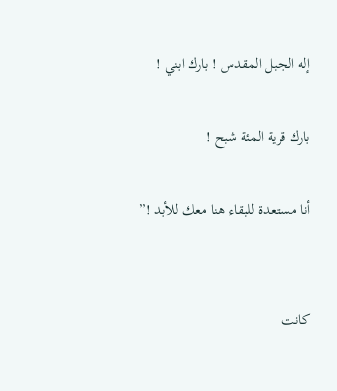إله الجبل المقدس ! بارك ابني !

بارك قرية المئة شبح !

أنا مستعدة للبقاء هنا معك للأبد !”


كانت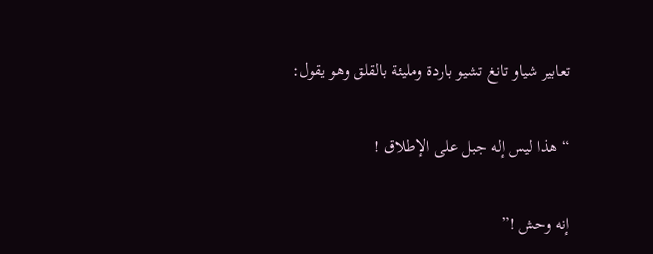تعابير شياو تانغ تشيو باردة ومليئة بالقلق وهو يقول:

“ هذا ليس إله جبل على الإطلاق !

إنه وحش !”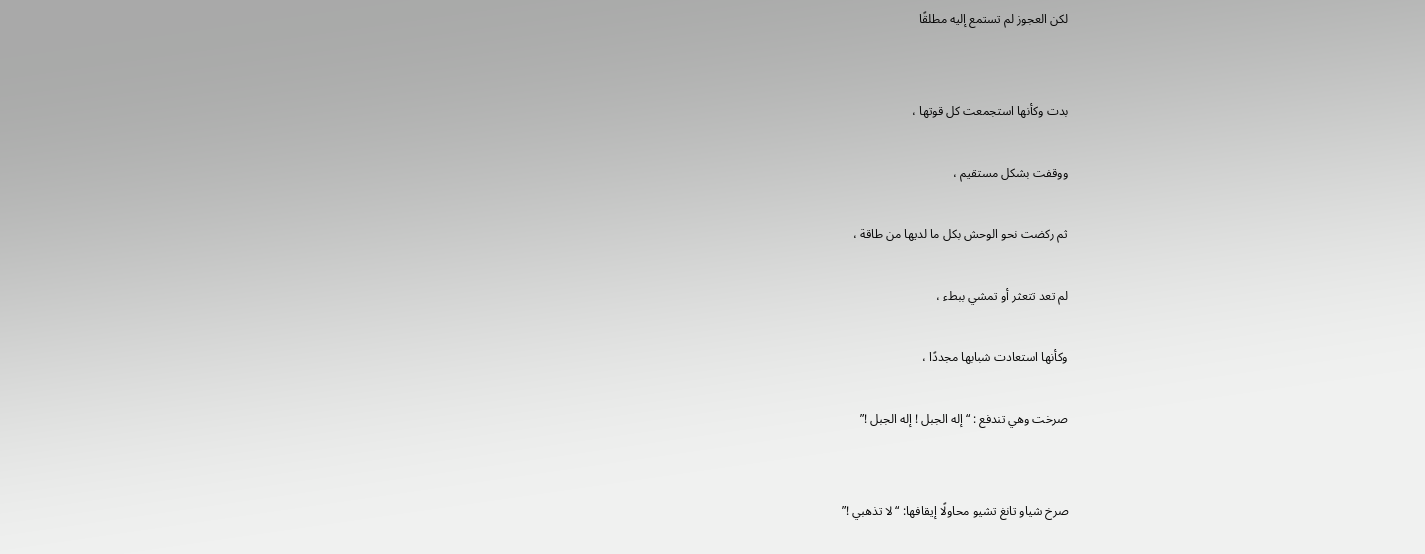لكن العجوز لم تستمع إليه مطلقًا


بدت وكأنها استجمعت كل قوتها ،

ووقفت بشكل مستقيم ،

ثم ركضت نحو الوحش بكل ما لديها من طاقة ،

لم تعد تتعثر أو تمشي ببطء ،

وكأنها استعادت شبابها مجددًا ،

صرخت وهي تندفع : “ إله الجبل ! إله الجبل !”


صرخ شياو تانغ تشيو محاولًا إيقافها: “ لا تذهبي !”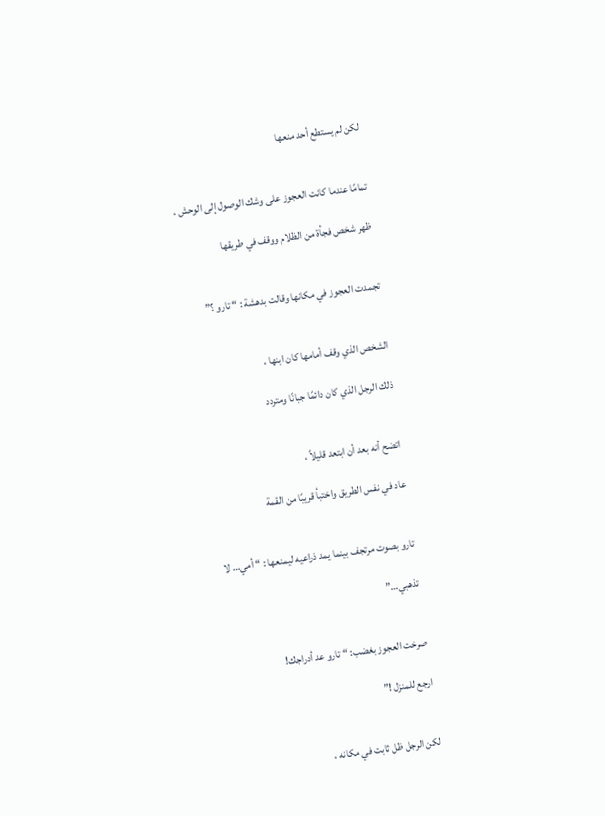لكن لم يستطع أحد منعها


تمامًا عندما كانت العجوز على وشك الوصول إلى الوحش ،

ظهر شخص فجأة من الظلام ووقف في طريقها


تجمدت العجوز في مكانها وقالت بدهشة : “ تارو ؟”


الشخص الذي وقف أمامها كان ابنها ،

ذلك الرجل الذي كان دائمًا جبانًا ومتردد


اتضح أنه بعد أن ابتعد قليلاً ،

عاد في نفس الطريق واختبأ قريبًا من القمة


تارو بصوت مرتجف بينما يمد ذراعيه ليمنعها : “ أمي… لا

تذهبي…”


صرخت العجوز بغضب: “ تارو عد أدراجك!

ارجع للمنزل !”


لكن الرجل ظل ثابت في مكانه ،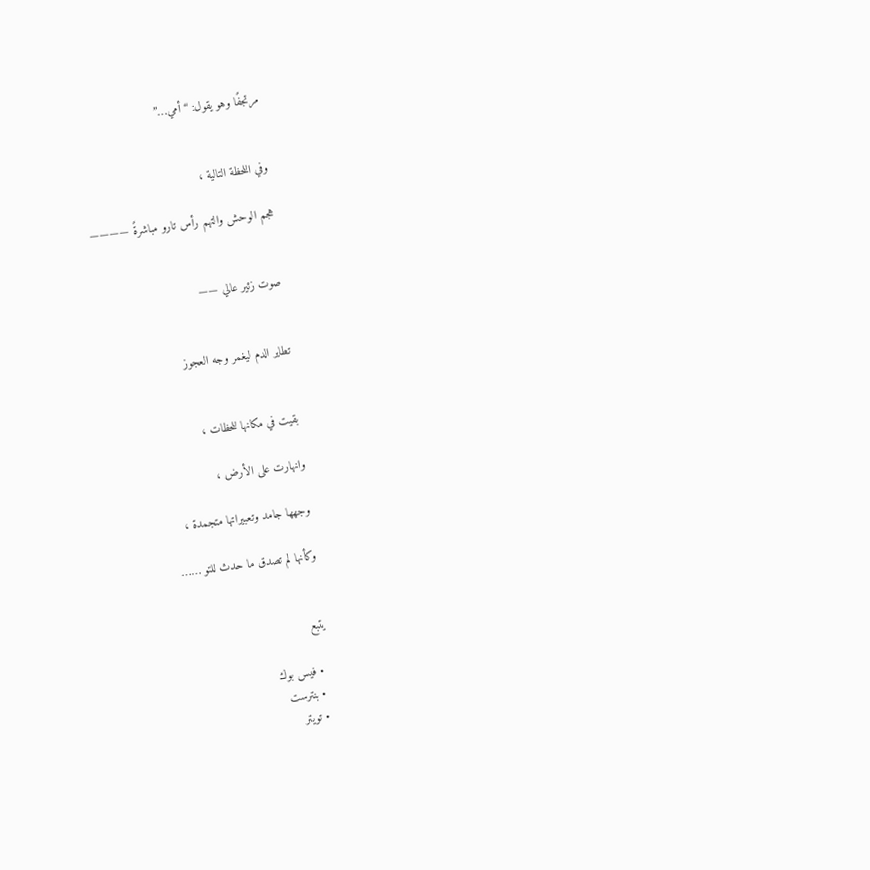مرتجفًا وهو يقول: “ أمي…”


وفي اللحظة التالية ،

هجم الوحش والتهم رأس تارو مباشرةً ————


صوت زئير عالي ——


تطاير الدم ليغمر وجه العجوز


بقيت في مكانها للحظات ،

وانهارت على الأرض ،

وجهها جامد وتعبيراتها متجمدة ،

وكأنها لم تصدق ما حدث للتو ……


يتبع

  • فيس بوك
  • بنترست
  • تويتر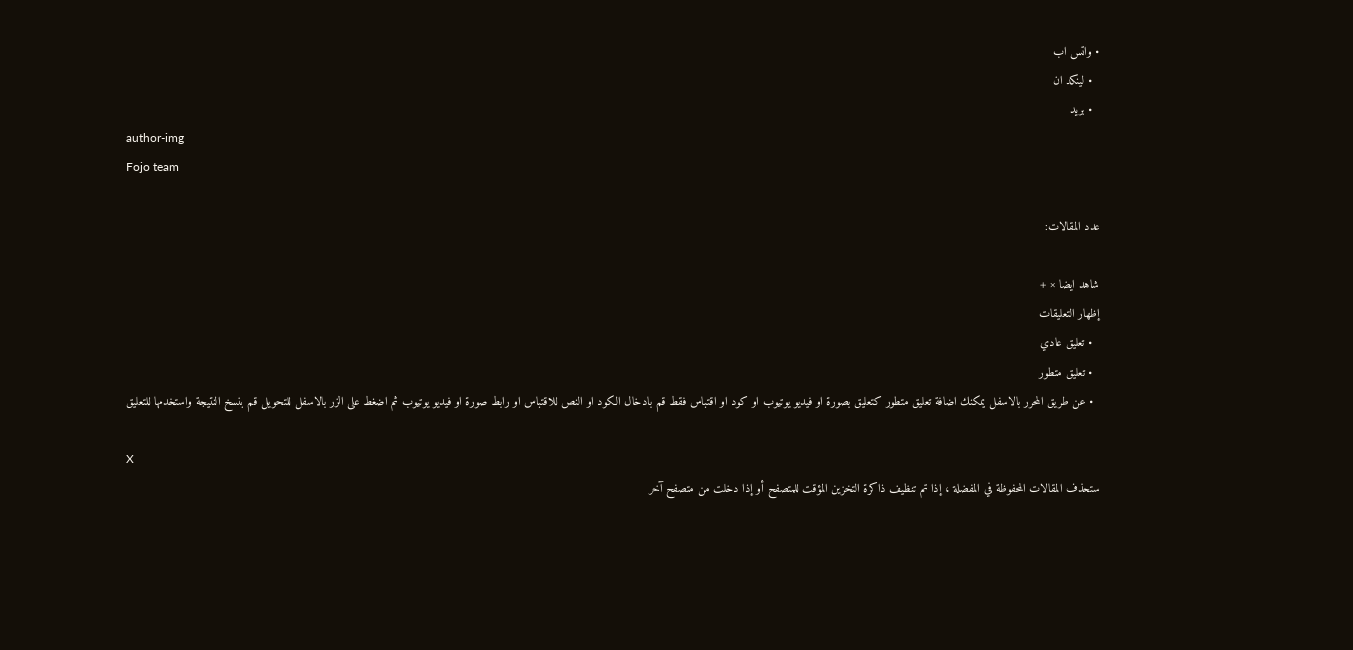• واتس اب
  • لينكد ان
  • بريد
author-img
Fojo team

عدد المقالات:

شاهد ايضا × +
إظهار التعليقات
  • تعليق عادي
  • تعليق متطور
  • عن طريق المحرر بالاسفل يمكنك اضافة تعليق متطور كتعليق بصورة او فيديو يوتيوب او كود او اقتباس فقط قم بادخال الكود او النص للاقتباس او رابط صورة او فيديو يوتيوب ثم اضغط على الزر بالاسفل للتحويل قم بنسخ النتيجة واستخدمها للتعليق

X
ستحذف المقالات المحفوظة في المفضلة ، إذا تم تنظيف ذاكرة التخزين المؤقت للمتصفح أو إذا دخلت من متصفح آخر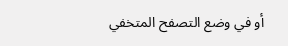أو في وضع التصفح المتخفي